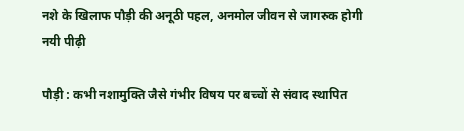नशे के खिलाफ पौड़ी की अनूठी पहल, अनमोल जीवन से जागरुक होगी नयी पीढ़ी

पौड़ी : कभी नशामुक्ति जैसे गंभीर विषय पर बच्चों से संवाद स्थापित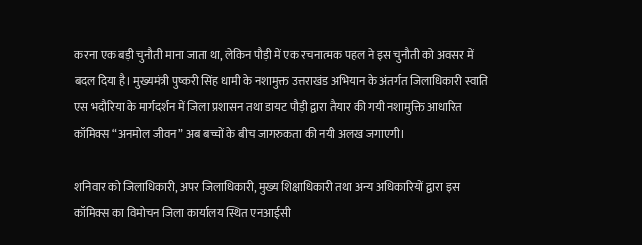करना एक बड़ी चुनौती माना जाता था, लेकिन पौड़ी में एक रचनात्मक पहल ने इस चुनौती को अवसर में बदल दिया है। मुख्यमंत्री पुष्करी सिंह धामी के नशामुक्त उत्तराखंड अभियान के अंतर्गत जिलाधिकारी स्वाति एस भदौरिया के मार्गदर्शन में जिला प्रशासन तथा डायट पौड़ी द्वारा तैयार की गयी नशामुक्ति आधारित कॉमिक्स “अनमोल जीवन” अब बच्चों के बीच जागरुकता की नयी अलख जगाएगी।

शनिवार को जिलाधिकारी, अपर जिलाधिकारी, मुख्य शिक्षाधिकारी तथा अन्य अधिकारियों द्वारा इस कॉमिक्स का विमोचन जिला कार्यालय स्थित एनआईसी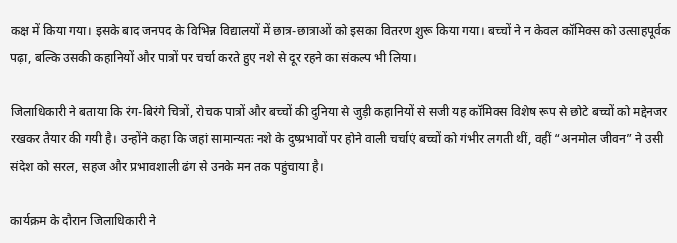कक्ष में किया गया। इसके बाद जनपद के विभिन्न विद्यालयों में छात्र-छात्राओं को इसका वितरण शुरू किया गया। बच्चों ने न केवल कॉमिक्स को उत्साहपूर्वक पढ़ा, बल्कि उसकी कहानियों और पात्रों पर चर्चा करते हुए नशे से दूर रहने का संकल्प भी लिया।

जिलाधिकारी ने बताया कि रंग-बिरंगे चित्रों, रोचक पात्रों और बच्चों की दुनिया से जुड़ी कहानियों से सजी यह कॉमिक्स विशेष रूप से छोटे बच्चों को मद्देनजर रखकर तैयार की गयी है। उन्होंने कहा कि जहां सामान्यतः नशे के दुष्प्रभावों पर होने वाली चर्चाएं बच्चों को गंभीर लगती थीं, वहीं “अनमोल जीवन” ने उसी संदेश को सरल, सहज और प्रभावशाली ढंग से उनके मन तक पहुंचाया है।

कार्यक्रम के दौरान जिलाधिकारी ने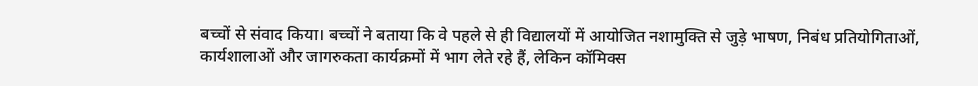बच्चों से संवाद किया। बच्चों ने बताया कि वे पहले से ही विद्यालयों में आयोजित नशामुक्ति से जुड़े भाषण, निबंध प्रतियोगिताओं, कार्यशालाओं और जागरुकता कार्यक्रमों में भाग लेते रहे हैं, लेकिन कॉमिक्स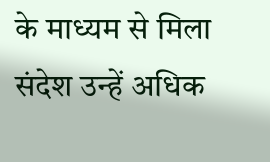के माध्यम से मिला संदेश उन्हें अधिक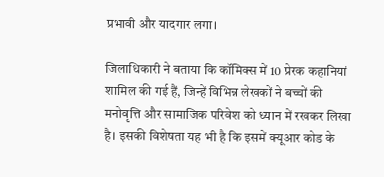प्रभावी और यादगार लगा।

जिलाधिकारी ने बताया कि कॉमिक्स में 10 प्रेरक कहानियां शामिल की गई हैं, जिन्हें विभिन्न लेखकों ने बच्चों की मनोवृत्ति और सामाजिक परिवेश को ध्यान में रखकर लिखा है। इसकी विशेषता यह भी है कि इसमें क्यूआर कोड के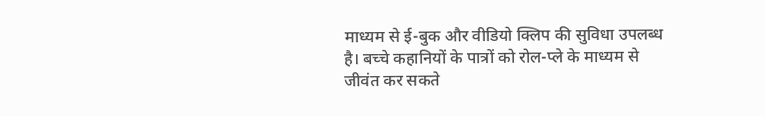माध्यम से ई-बुक और वीडियो क्लिप की सुविधा उपलब्ध है। बच्चे कहानियों के पात्रों को रोल-प्ले के माध्यम से जीवंत कर सकते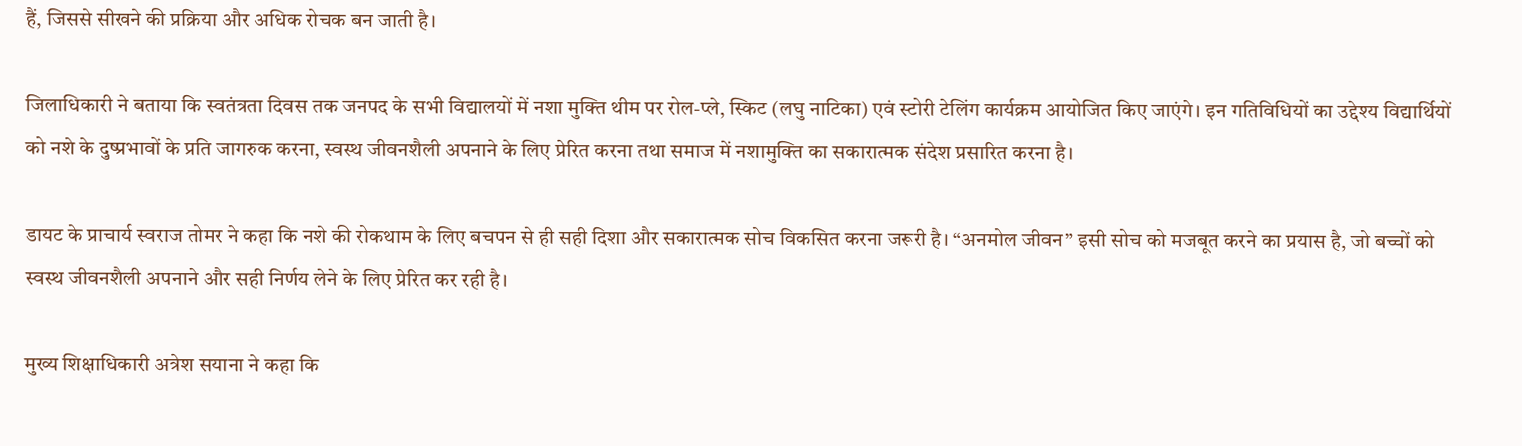हैं, जिससे सीखने की प्रक्रिया और अधिक रोचक बन जाती है।

जिलाधिकारी ने बताया कि स्वतंत्रता दिवस तक जनपद के सभी विद्यालयों में नशा मुक्ति थीम पर रोल-प्ले, स्किट (लघु नाटिका) एवं स्टोरी टेलिंग कार्यक्रम आयोजित किए जाएंगे। इन गतिविधियों का उद्देश्य विद्यार्थियों को नशे के दुष्प्रभावों के प्रति जागरुक करना, स्वस्थ जीवनशैली अपनाने के लिए प्रेरित करना तथा समाज में नशामुक्ति का सकारात्मक संदेश प्रसारित करना है।

डायट के प्राचार्य स्वराज तोमर ने कहा कि नशे की रोकथाम के लिए बचपन से ही सही दिशा और सकारात्मक सोच विकसित करना जरूरी है। “अनमोल जीवन” इसी सोच को मजबूत करने का प्रयास है, जो बच्चों को स्वस्थ जीवनशैली अपनाने और सही निर्णय लेने के लिए प्रेरित कर रही है।

मुख्य शिक्षाधिकारी अत्रेश सयाना ने कहा कि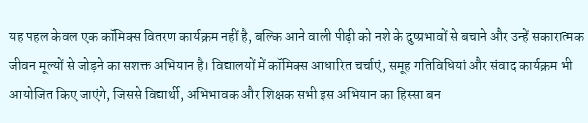यह पहल केवल एक कॉमिक्स वितरण कार्यक्रम नहीं है, बल्कि आने वाली पीढ़ी को नशे के दुष्प्रभावों से बचाने और उन्हें सकारात्मक जीवन मूल्यों से जोड़ने का सशक्त अभियान है। विद्यालयों में कॉमिक्स आधारित चर्चाएं, समूह गतिविधियां और संवाद कार्यक्रम भी आयोजित किए जाएंगे, जिससे विद्यार्थी, अभिभावक और शिक्षक सभी इस अभियान का हिस्सा बन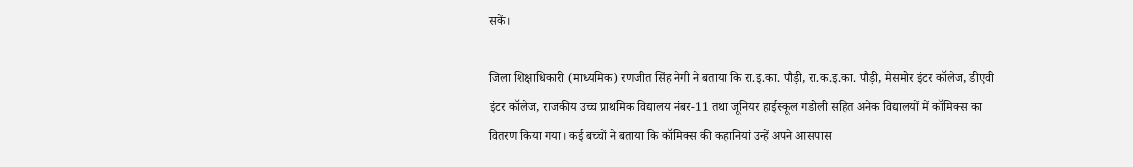सकें।

जिला शिक्षाधिकारी (माध्यमिक) रणजीत सिंह नेगी ने बताया कि रा.इ.का. पौड़ी, रा.क.इ.का. पौड़ी, मेसमोर इंटर कॉलेज, डीएवी इंटर कॉलेज, राजकीय उच्च प्राथमिक विद्यालय नंबर-11 तथा जूनियर हाईस्कूल गडोली सहित अनेक विद्यालयों में कॉमिक्स का वितरण किया गया। कई बच्चों ने बताया कि कॉमिक्स की कहानियां उन्हें अपने आसपास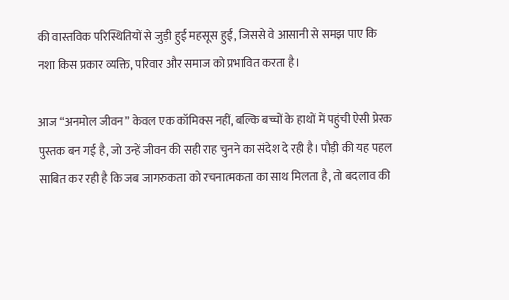की वास्तविक परिस्थितियों से जुड़ी हुई महसूस हुईं, जिससे वे आसानी से समझ पाए कि नशा किस प्रकार व्यक्ति, परिवार और समाज को प्रभावित करता है।

आज “अनमोल जीवन” केवल एक कॉमिक्स नहीं, बल्कि बच्चों के हाथों में पहुंची ऐसी प्रेरक पुस्तक बन गई है, जो उन्हें जीवन की सही राह चुनने का संदेश दे रही है। पौड़ी की यह पहल साबित कर रही है कि जब जागरुकता को रचनात्मकता का साथ मिलता है, तो बदलाव की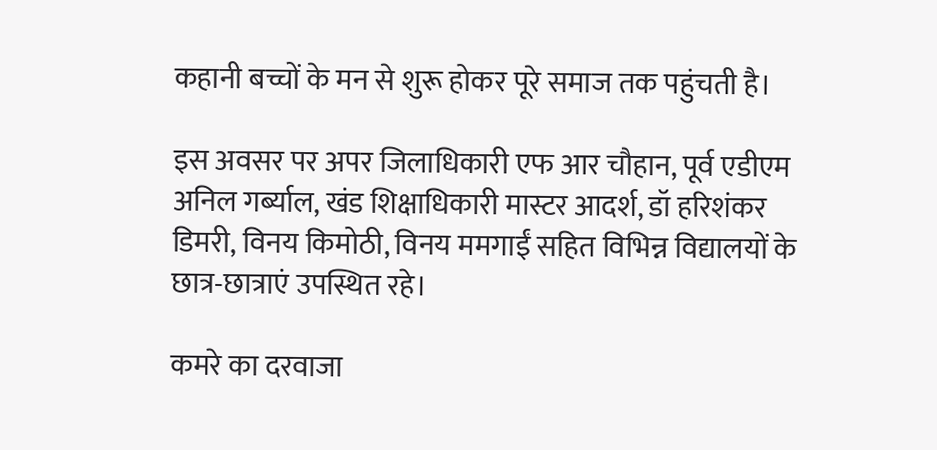कहानी बच्चों के मन से शुरू होकर पूरे समाज तक पहुंचती है।

इस अवसर पर अपर जिलाधिकारी एफ आर चौहान, पूर्व एडीएम अनिल गर्ब्याल, खंड शिक्षाधिकारी मास्टर आदर्श, डॉ हरिशंकर डिमरी, विनय किमोठी, विनय ममगाईं सहित विभिन्न विद्यालयों के छात्र-छात्राएं उपस्थित रहे।

कमरे का दरवाजा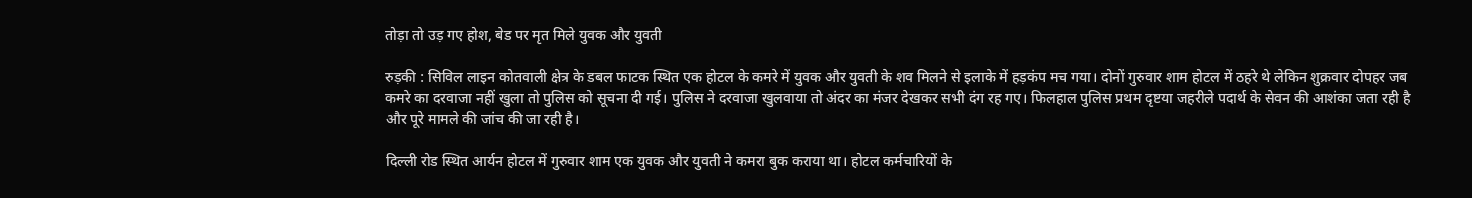तोड़ा तो उड़ गए होश, बेड पर मृत मिले युवक और युवती

रुड़की : सिविल लाइन कोतवाली क्षेत्र के डबल फाटक स्थित एक होटल के कमरे में युवक और युवती के शव मिलने से इलाके में हड़कंप मच गया। दोनों गुरुवार शाम होटल में ठहरे थे लेकिन शुक्रवार दोपहर जब कमरे का दरवाजा नहीं खुला तो पुलिस को सूचना दी गई। पुलिस ने दरवाजा खुलवाया तो अंदर का मंजर देखकर सभी दंग रह गए। फिलहाल पुलिस प्रथम दृष्टया जहरीले पदार्थ के सेवन की आशंका जता रही है और पूरे मामले की जांच की जा रही है।

दिल्ली रोड स्थित आर्यन होटल में गुरुवार शाम एक युवक और युवती ने कमरा बुक कराया था। होटल कर्मचारियों के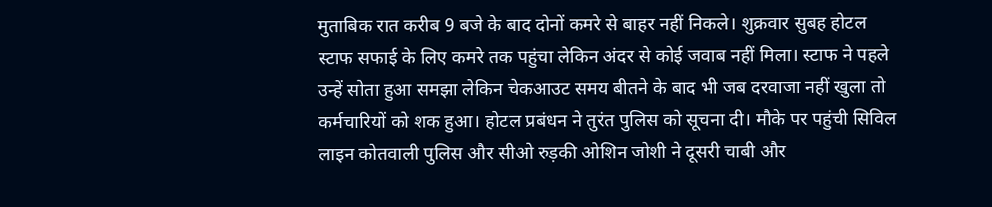मुताबिक रात करीब 9 बजे के बाद दोनों कमरे से बाहर नहीं निकले। शुक्रवार सुबह होटल स्टाफ सफाई के लिए कमरे तक पहुंचा लेकिन अंदर से कोई जवाब नहीं मिला। स्टाफ ने पहले उन्हें सोता हुआ समझा लेकिन चेकआउट समय बीतने के बाद भी जब दरवाजा नहीं खुला तो कर्मचारियों को शक हुआ। होटल प्रबंधन ने तुरंत पुलिस को सूचना दी। मौके पर पहुंची सिविल लाइन कोतवाली पुलिस और सीओ रुड़की ओशिन जोशी ने दूसरी चाबी और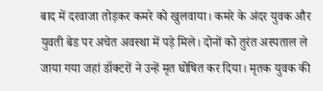बाद में दरवाजा तोड़कर कमरे को खुलवाया। कमरे के अंदर युवक और युवती बेड पर अचेत अवस्था में पड़े मिले। दोनों को तुरंत अस्पताल ले जाया गया जहां डॉक्टरों ने उन्हें मृत घोषित कर दिया। मृतक युवक की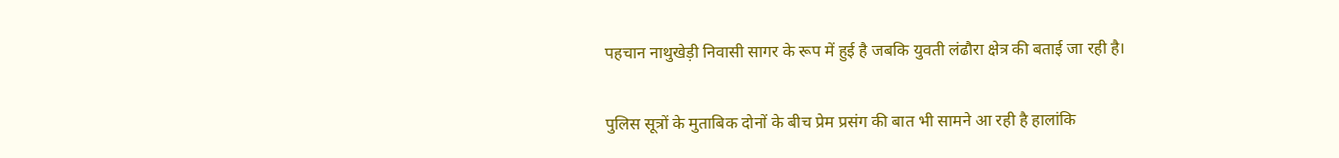पहचान नाथुखेड़ी निवासी सागर के रूप में हुई है जबकि युवती लंढौरा क्षेत्र की बताई जा रही है।

पुलिस सूत्रों के मुताबिक दोनों के बीच प्रेम प्रसंग की बात भी सामने आ रही है हालांकि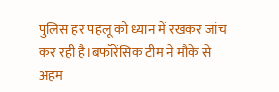पुलिस हर पहलू को ध्यान में रखकर जांच कर रही है।बफॉरेंसिक टीम ने मौके से अहम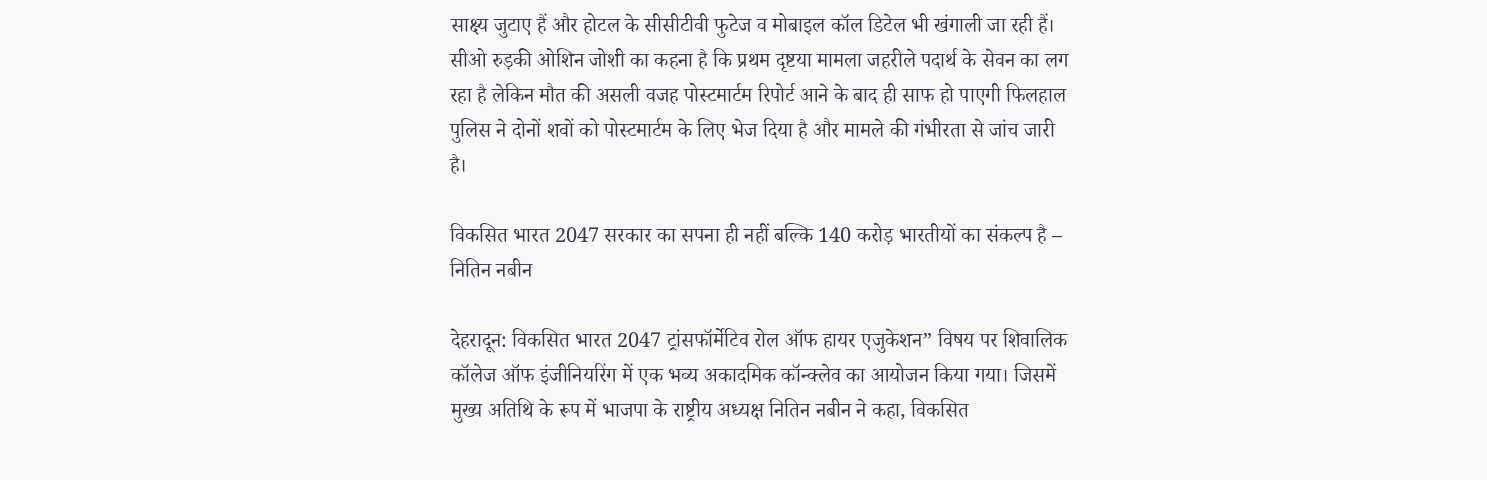साक्ष्य जुटाए हैं और होटल के सीसीटीवी फुटेज व मोबाइल कॉल डिटेल भी खंगाली जा रही हैं। सीओ रुड़की ओशिन जोशी का कहना है कि प्रथम दृष्टया मामला जहरीले पदार्थ के सेवन का लग रहा है लेकिन मौत की असली वजह पोस्टमार्टम रिपोर्ट आने के बाद ही साफ हो पाएगी फिलहाल पुलिस ने दोनों शवों को पोस्टमार्टम के लिए भेज दिया है और मामले की गंभीरता से जांच जारी है।

विकसित भारत 2047 सरकार का सपना ही नहीं बल्कि 140 करोड़ भारतीयों का संकल्प है – नितिन नबीन

देहरादून: विकसित भारत 2047 ट्रांसफॉर्मेटिव रोल ऑफ हायर एजुकेशन” विषय पर शिवालिक कॉलेज ऑफ इंजीनियरिंग में एक भव्य अकादमिक कॉन्क्लेव का आयोजन किया गया। जिसमें मुख्य अतिथि के रूप में भाजपा के राष्ट्रीय अध्यक्ष नितिन नबीन ने कहा, विकसित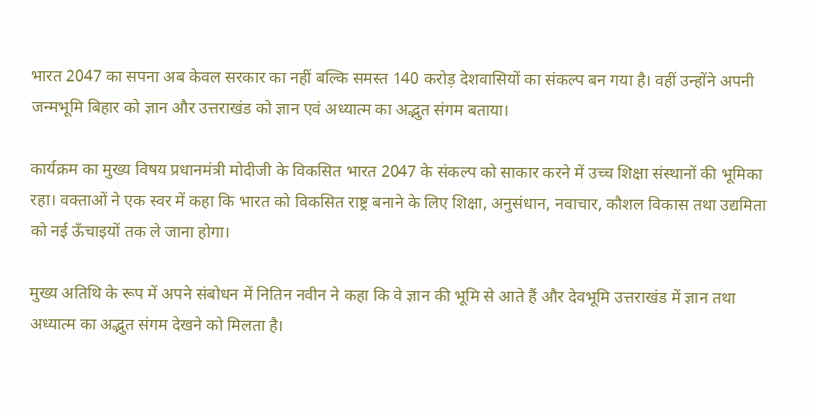भारत 2047 का सपना अब केवल सरकार का नहीं बल्कि समस्त 140 करोड़ देशवासियों का संकल्प बन गया है। वहीं उन्होंने अपनी जन्मभूमि बिहार को ज्ञान और उत्तराखंड को ज्ञान एवं अध्यात्म का अद्भुत संगम बताया।

कार्यक्रम का मुख्य विषय प्रधानमंत्री मोदीजी के विकसित भारत 2047 के संकल्प को साकार करने में उच्च शिक्षा संस्थानों की भूमिका रहा। वक्ताओं ने एक स्वर में कहा कि भारत को विकसित राष्ट्र बनाने के लिए शिक्षा, अनुसंधान, नवाचार, कौशल विकास तथा उद्यमिता को नई ऊँचाइयों तक ले जाना होगा।

मुख्य अतिथि के रूप में अपने संबोधन में नितिन नवीन ने कहा कि वे ज्ञान की भूमि से आते हैं और देवभूमि उत्तराखंड में ज्ञान तथा अध्यात्म का अद्भुत संगम देखने को मिलता है।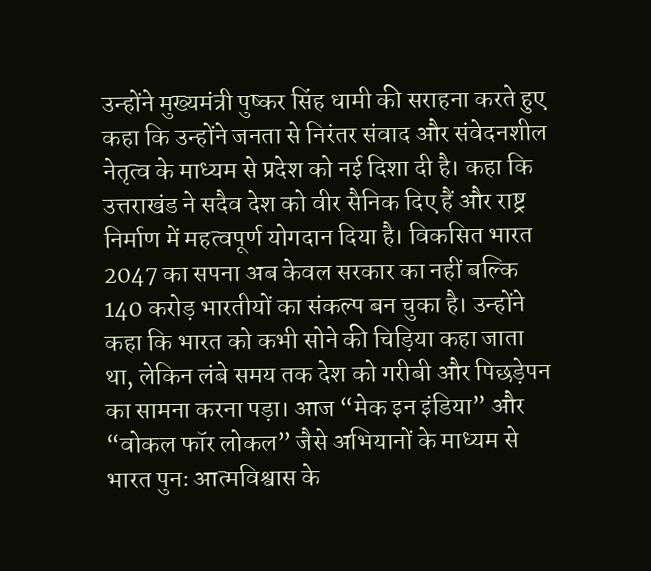उन्होंने मुख्यमंत्री पुष्कर सिंह धामी की सराहना करते हुए कहा कि उन्होंने जनता से निरंतर संवाद और संवेदनशील नेतृत्व के माध्यम से प्रदेश को नई दिशा दी है। कहा कि उत्तराखंड ने सदैव देश को वीर सैनिक दिए हैं और राष्ट्र निर्माण में महत्वपूर्ण योगदान दिया है। विकसित भारत 2047 का सपना अब केवल सरकार का नहीं बल्कि 140 करोड़ भारतीयों का संकल्प बन चुका है। उन्होंने कहा कि भारत को कभी सोने की चिड़िया कहा जाता था, लेकिन लंबे समय तक देश को गरीबी और पिछड़ेपन का सामना करना पड़ा। आज “मेक इन इंडिया” और “वोकल फॉर लोकल” जैसे अभियानों के माध्यम से भारत पुनः आत्मविश्वास के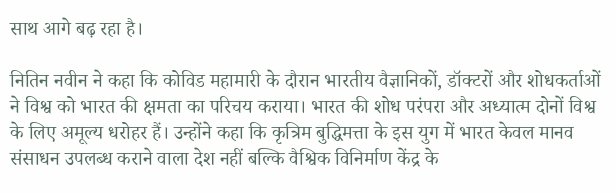साथ आगे बढ़ रहा है।

नितिन नवीन ने कहा कि कोविड महामारी के दौरान भारतीय वैज्ञानिकों, डॉक्टरों और शोधकर्ताओं ने विश्व को भारत की क्षमता का परिचय कराया। भारत की शोध परंपरा और अध्यात्म दोनों विश्व के लिए अमूल्य धरोहर हैं। उन्होंने कहा कि कृत्रिम बुद्धिमत्ता के इस युग में भारत केवल मानव संसाधन उपलब्ध कराने वाला देश नहीं बल्कि वैश्विक विनिर्माण केंद्र के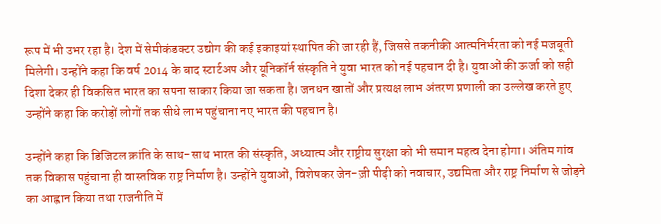रूप में भी उभर रहा है। देश में सेमीकंडक्टर उद्योग की कई इकाइयां स्थापित की जा रही हैं, जिससे तकनीकी आत्मनिर्भरता को नई मजबूती मिलेगी। उन्होंने कहा कि वर्ष 2014 के बाद स्टार्टअप और यूनिकॉर्न संस्कृति ने युवा भारत को नई पहचान दी है। युवाओं की ऊर्जा को सही दिशा देकर ही विकसित भारत का सपना साकार किया जा सकता है। जनधन खातों और प्रत्यक्ष लाभ अंतरण प्रणाली का उल्लेख करते हुए उन्होंने कहा कि करोड़ों लोगों तक सीधे लाभ पहुंचाना नए भारत की पहचान है।

उन्होंने कहा कि डिजिटल क्रांति के साथ-साथ भारत की संस्कृति, अध्यात्म और राष्ट्रीय सुरक्षा को भी समान महत्व देना होगा। अंतिम गांव तक विकास पहुंचाना ही वास्तविक राष्ट्र निर्माण है। उन्होंने युवाओं, विशेषकर जेन-ज़ी पीढ़ी को नवाचार, उद्यमिता और राष्ट्र निर्माण से जोड़ने का आह्वान किया तथा राजनीति में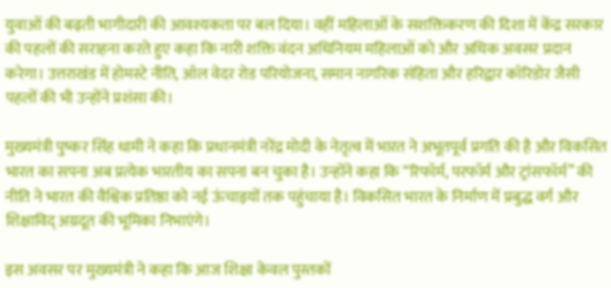युवाओं की बढ़ती भागीदारी की आवश्यकता पर बल दिया। वहीं महिलाओं के सशक्तिकरण की दिशा में केंद्र सरकार की पहलों की सराहना करते हुए कहा कि नारी शक्ति वंदन अधिनियम महिलाओं को और अधिक अवसर प्रदान करेगा। उत्तराखंड में होमस्टे नीति, ऑल वेदर रोड परियोजना, समान नागरिक संहिता और हरिद्वार कॉरिडोर जैसी पहलों की भी उन्होंने प्रशंसा की।

मुख्यमंत्री पुष्कर सिंह धामी ने कहा कि प्रधानमंत्री नरेंद्र मोदी के नेतृत्व में भारत ने अभूतपूर्व प्रगति की है और विकसित भारत का सपना अब प्रत्येक भारतीय का सपना बन चुका है। उन्होंने कहा कि “रिफॉर्म, परफॉर्म और ट्रांसफॉर्म” की नीति ने भारत की वैश्विक प्रतिष्ठा को नई ऊंचाइयों तक पहुंचाया है। विकसित भारत के निर्माण में प्रबुद्ध वर्ग और शिक्षाविद् अग्रदूत की भूमिका निभाएंगे।

इस अवसर पर मुख्यमंत्री ने कहा कि आज शिक्षा केवल पुस्तकों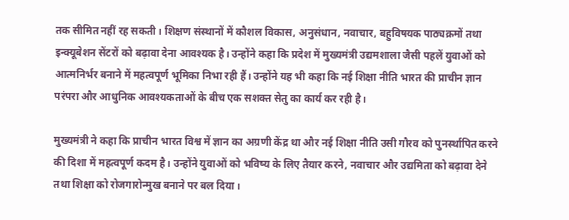तक सीमित नहीं रह सकती। शिक्षण संस्थानों में कौशल विकास, अनुसंधान, नवाचार, बहुविषयक पाठ्यक्रमों तथा इन्क्यूबेशन सेंटरों को बढ़ावा देना आवश्यक है। उन्होंने कहा कि प्रदेश में मुख्यमंत्री उद्यमशाला जैसी पहलें युवाओं को आत्मनिर्भर बनाने में महत्वपूर्ण भूमिका निभा रही हैं। उन्होंने यह भी कहा कि नई शिक्षा नीति भारत की प्राचीन ज्ञान परंपरा और आधुनिक आवश्यकताओं के बीच एक सशक्त सेतु का कार्य कर रही है।

मुख्यमंत्री ने कहा कि प्राचीन भारत विश्व में ज्ञान का अग्रणी केंद्र था और नई शिक्षा नीति उसी गौरव को पुनर्स्थापित करने की दिशा में महत्वपूर्ण कदम है। उन्होंने युवाओं को भविष्य के लिए तैयार करने, नवाचार और उद्यमिता को बढ़ावा देने तथा शिक्षा को रोजगारोन्मुख बनाने पर बल दिया।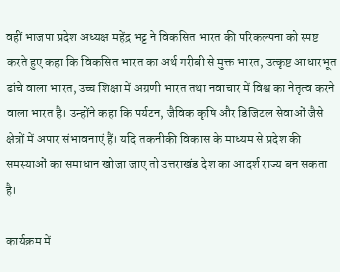वहीं भाजपा प्रदेश अध्यक्ष महेंद्र भट्ट ने विकसित भारत की परिकल्पना को स्पष्ट करते हुए कहा कि विकसित भारत का अर्थ गरीबी से मुक्त भारत, उत्कृष्ट आधारभूत ढांचे वाला भारत, उच्च शिक्षा में अग्रणी भारत तथा नवाचार में विश्व का नेतृत्व करने वाला भारत है। उन्होंने कहा कि पर्यटन, जैविक कृषि और डिजिटल सेवाओं जैसे क्षेत्रों में अपार संभावनाएं हैं। यदि तकनीकी विकास के माध्यम से प्रदेश की समस्याओं का समाधान खोजा जाए तो उत्तराखंड देश का आदर्श राज्य बन सकता है।

कार्यक्रम में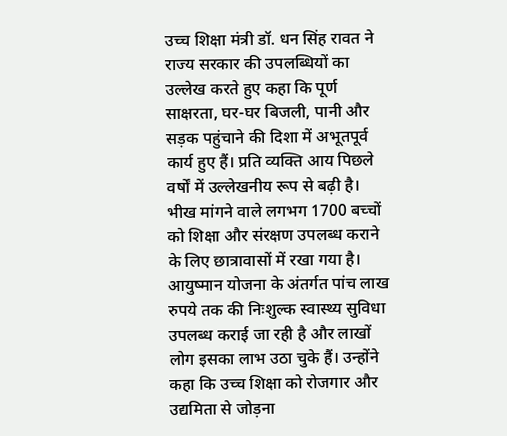उच्च शिक्षा मंत्री डॉ. धन सिंह रावत ने राज्य सरकार की उपलब्धियों का उल्लेख करते हुए कहा कि पूर्ण साक्षरता, घर-घर बिजली, पानी और सड़क पहुंचाने की दिशा में अभूतपूर्व कार्य हुए हैं। प्रति व्यक्ति आय पिछले वर्षों में उल्लेखनीय रूप से बढ़ी है। भीख मांगने वाले लगभग 1700 बच्चों को शिक्षा और संरक्षण उपलब्ध कराने के लिए छात्रावासों में रखा गया है। आयुष्मान योजना के अंतर्गत पांच लाख रुपये तक की निःशुल्क स्वास्थ्य सुविधा उपलब्ध कराई जा रही है और लाखों लोग इसका लाभ उठा चुके हैं। उन्होंने कहा कि उच्च शिक्षा को रोजगार और उद्यमिता से जोड़ना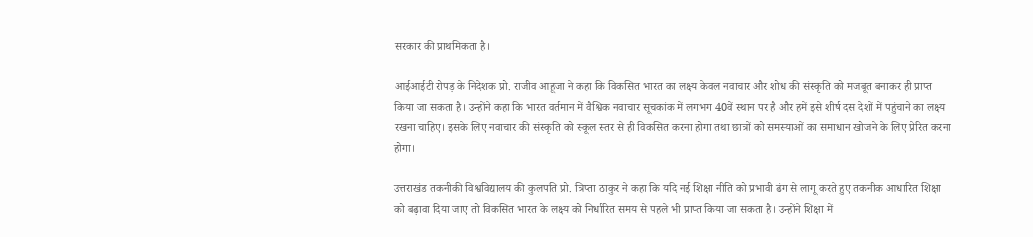सरकार की प्राथमिकता है।

आईआईटी रोपड़ के निदेशक प्रो. राजीव आहूजा ने कहा कि विकसित भारत का लक्ष्य केवल नवाचार और शोध की संस्कृति को मजबूत बनाकर ही प्राप्त किया जा सकता है। उन्होंने कहा कि भारत वर्तमान में वैश्विक नवाचार सूचकांक में लगभग 40वें स्थान पर है और हमें इसे शीर्ष दस देशों में पहुंचाने का लक्ष्य रखना चाहिए। इसके लिए नवाचार की संस्कृति को स्कूल स्तर से ही विकसित करना होगा तथा छात्रों को समस्याओं का समाधान खोजने के लिए प्रेरित करना होगा।

उत्तराखंड तकनीकी विश्वविद्यालय की कुलपति प्रो. त्रिप्ता ठाकुर ने कहा कि यदि नई शिक्षा नीति को प्रभावी ढंग से लागू करते हुए तकनीक आधारित शिक्षा को बढ़ावा दिया जाए तो विकसित भारत के लक्ष्य को निर्धारित समय से पहले भी प्राप्त किया जा सकता है। उन्होंने शिक्षा में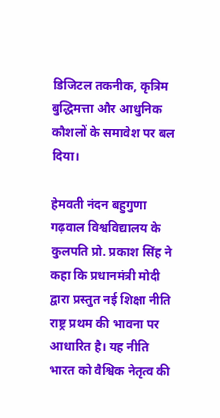डिजिटल तकनीक, कृत्रिम बुद्धिमत्ता और आधुनिक कौशलों के समावेश पर बल दिया।

हेमवती नंदन बहुगुणा गढ़वाल विश्वविद्यालय के कुलपति प्रो. प्रकाश सिंह ने कहा कि प्रधानमंत्री मोदी द्वारा प्रस्तुत नई शिक्षा नीति राष्ट्र प्रथम की भावना पर आधारित है। यह नीति भारत को वैश्विक नेतृत्व की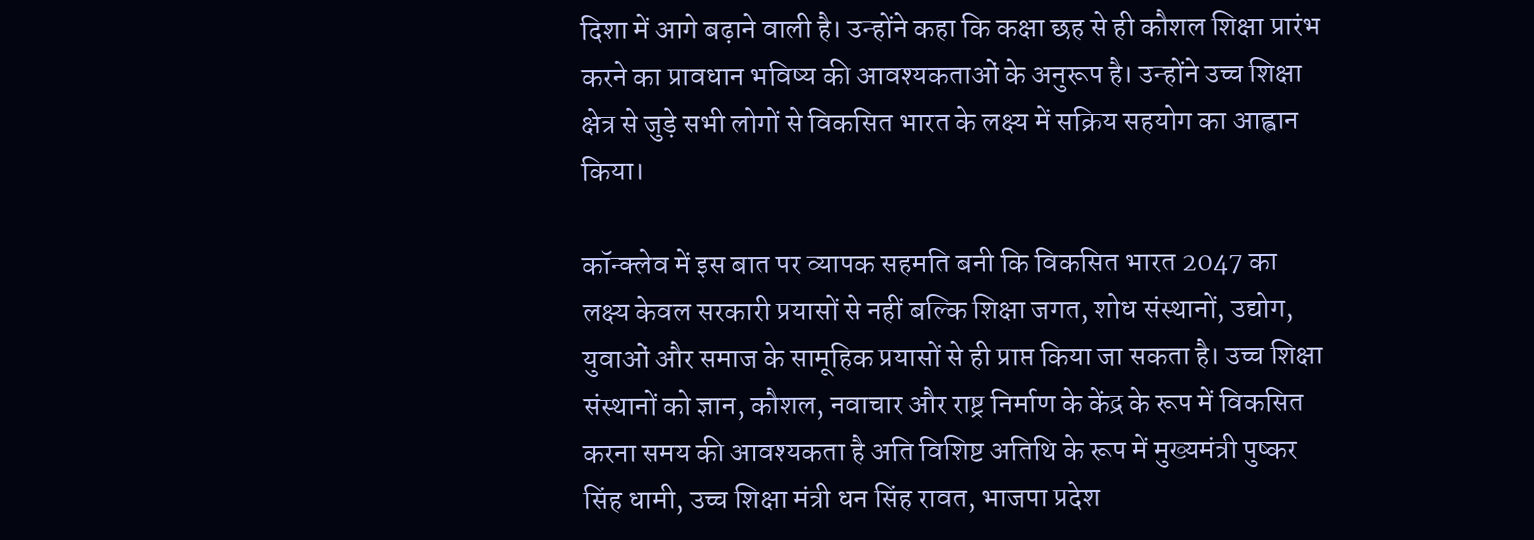दिशा में आगे बढ़ाने वाली है। उन्होंने कहा कि कक्षा छह से ही कौशल शिक्षा प्रारंभ करने का प्रावधान भविष्य की आवश्यकताओं के अनुरूप है। उन्होंने उच्च शिक्षा क्षेत्र से जुड़े सभी लोगों से विकसित भारत के लक्ष्य में सक्रिय सहयोग का आह्वान किया।

कॉन्क्लेव में इस बात पर व्यापक सहमति बनी कि विकसित भारत 2047 का लक्ष्य केवल सरकारी प्रयासों से नहीं बल्कि शिक्षा जगत, शोध संस्थानों, उद्योग, युवाओं और समाज के सामूहिक प्रयासों से ही प्राप्त किया जा सकता है। उच्च शिक्षा संस्थानों को ज्ञान, कौशल, नवाचार और राष्ट्र निर्माण के केंद्र के रूप में विकसित करना समय की आवश्यकता है अति विशिष्ट अतिथि के रूप में मुख्यमंत्री पुष्कर सिंह धामी, उच्च शिक्षा मंत्री धन सिंह रावत, भाजपा प्रदेश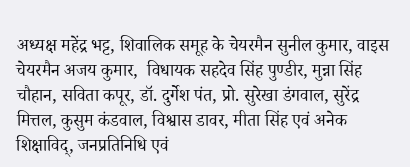अध्यक्ष महेंद्र भट्ट, शिवालिक समूह के चेयरमैन सुनील कुमार, वाइस चेयरमैन अजय कुमार,  विधायक सहदेव सिंह पुण्डीर, मुन्ना सिंह चौहान, सविता कपूर, डॉ. दुर्गेश पंत, प्रो. सुरेखा डंगवाल, सुरेंद्र मित्तल, कुसुम कंडवाल, विश्वास डावर, मीता सिंह एवं अनेक शिक्षाविद्, जनप्रतिनिधि एवं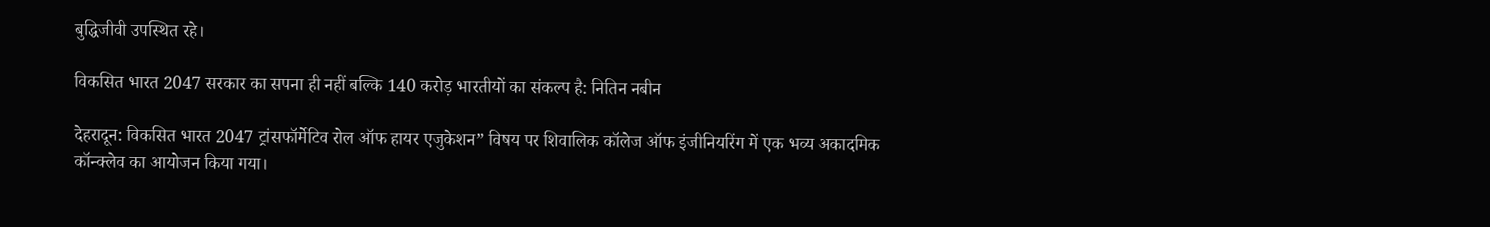बुद्धिजीवी उपस्थित रहे।

विकसित भारत 2047 सरकार का सपना ही नहीं बल्कि 140 करोड़ भारतीयों का संकल्प है: नितिन नबीन

देहरादून: विकसित भारत 2047 ट्रांसफॉर्मेटिव रोल ऑफ हायर एजुकेशन” विषय पर शिवालिक कॉलेज ऑफ इंजीनियरिंग में एक भव्य अकादमिक कॉन्क्लेव का आयोजन किया गया।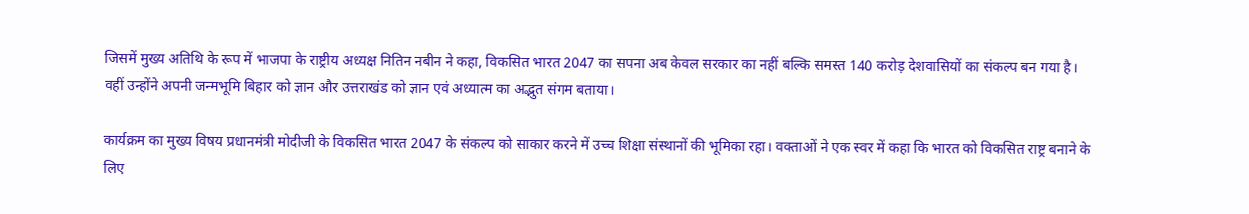जिसमें मुख्य अतिथि के रूप में भाजपा के राष्ट्रीय अध्यक्ष नितिन नबीन ने कहा, विकसित भारत 2047 का सपना अब केवल सरकार का नहीं बल्कि समस्त 140 करोड़ देशवासियों का संकल्प बन गया है। वहीं उन्होंने अपनी जन्मभूमि बिहार को ज्ञान और उत्तराखंड को ज्ञान एवं अध्यात्म का अद्भुत संगम बताया।

कार्यक्रम का मुख्य विषय प्रधानमंत्री मोदीजी के विकसित भारत 2047 के संकल्प को साकार करने में उच्च शिक्षा संस्थानों की भूमिका रहा। वक्ताओं ने एक स्वर में कहा कि भारत को विकसित राष्ट्र बनाने के लिए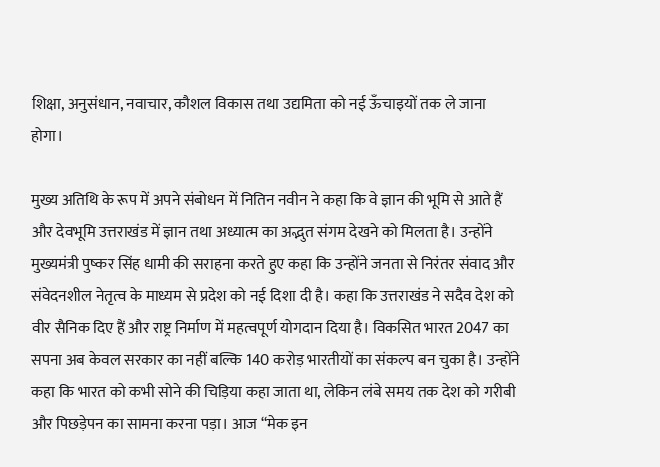शिक्षा, अनुसंधान, नवाचार, कौशल विकास तथा उद्यमिता को नई ऊँचाइयों तक ले जाना होगा।

मुख्य अतिथि के रूप में अपने संबोधन में नितिन नवीन ने कहा कि वे ज्ञान की भूमि से आते हैं और देवभूमि उत्तराखंड में ज्ञान तथा अध्यात्म का अद्भुत संगम देखने को मिलता है। उन्होंने मुख्यमंत्री पुष्कर सिंह धामी की सराहना करते हुए कहा कि उन्होंने जनता से निरंतर संवाद और संवेदनशील नेतृत्व के माध्यम से प्रदेश को नई दिशा दी है। कहा कि उत्तराखंड ने सदैव देश को वीर सैनिक दिए हैं और राष्ट्र निर्माण में महत्वपूर्ण योगदान दिया है। विकसित भारत 2047 का सपना अब केवल सरकार का नहीं बल्कि 140 करोड़ भारतीयों का संकल्प बन चुका है। उन्होंने कहा कि भारत को कभी सोने की चिड़िया कहा जाता था, लेकिन लंबे समय तक देश को गरीबी और पिछड़ेपन का सामना करना पड़ा। आज “मेक इन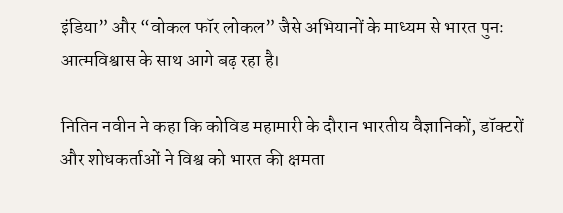इंडिया” और “वोकल फॉर लोकल” जैसे अभियानों के माध्यम से भारत पुनः आत्मविश्वास के साथ आगे बढ़ रहा है।

नितिन नवीन ने कहा कि कोविड महामारी के दौरान भारतीय वैज्ञानिकों, डॉक्टरों और शोधकर्ताओं ने विश्व को भारत की क्षमता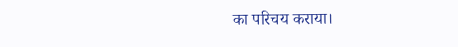का परिचय कराया।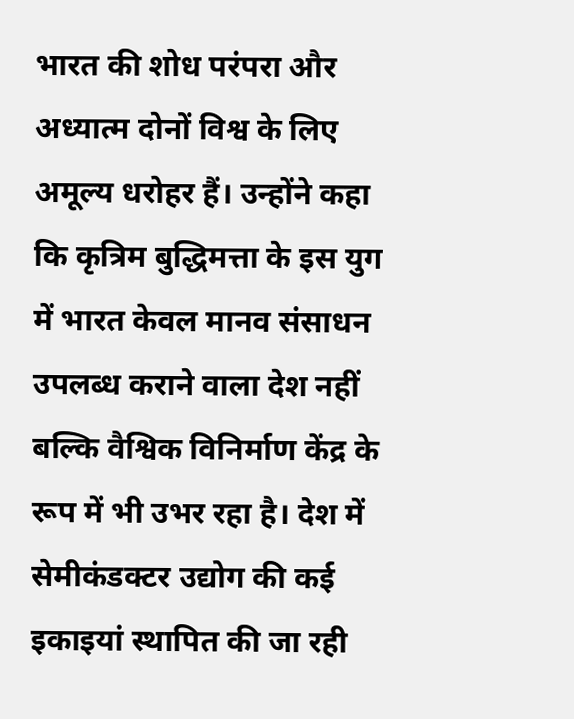भारत की शोध परंपरा और अध्यात्म दोनों विश्व के लिए अमूल्य धरोहर हैं। उन्होंने कहा कि कृत्रिम बुद्धिमत्ता के इस युग में भारत केवल मानव संसाधन उपलब्ध कराने वाला देश नहीं बल्कि वैश्विक विनिर्माण केंद्र के रूप में भी उभर रहा है। देश में सेमीकंडक्टर उद्योग की कई इकाइयां स्थापित की जा रही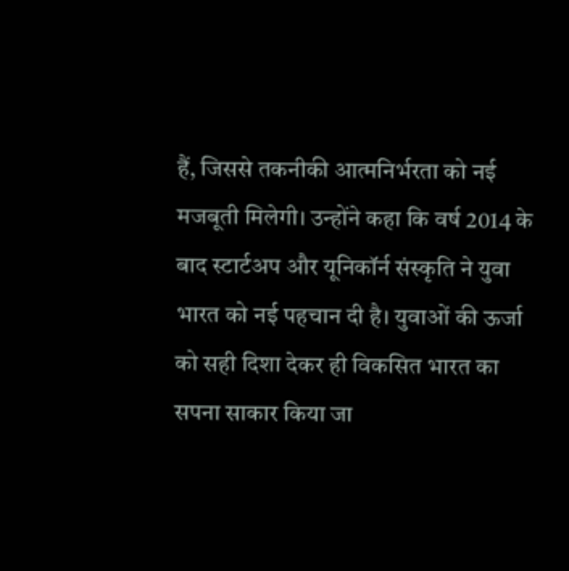हैं, जिससे तकनीकी आत्मनिर्भरता को नई मजबूती मिलेगी। उन्होंने कहा कि वर्ष 2014 के बाद स्टार्टअप और यूनिकॉर्न संस्कृति ने युवा भारत को नई पहचान दी है। युवाओं की ऊर्जा को सही दिशा देकर ही विकसित भारत का सपना साकार किया जा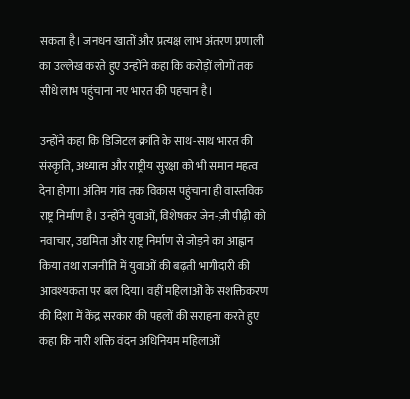सकता है। जनधन खातों और प्रत्यक्ष लाभ अंतरण प्रणाली का उल्लेख करते हुए उन्होंने कहा कि करोड़ों लोगों तक सीधे लाभ पहुंचाना नए भारत की पहचान है।

उन्होंने कहा कि डिजिटल क्रांति के साथ-साथ भारत की संस्कृति, अध्यात्म और राष्ट्रीय सुरक्षा को भी समान महत्व देना होगा। अंतिम गांव तक विकास पहुंचाना ही वास्तविक राष्ट्र निर्माण है। उन्होंने युवाओं, विशेषकर जेन-ज़ी पीढ़ी को नवाचार, उद्यमिता और राष्ट्र निर्माण से जोड़ने का आह्वान किया तथा राजनीति में युवाओं की बढ़ती भागीदारी की आवश्यकता पर बल दिया। वहीं महिलाओं के सशक्तिकरण की दिशा में केंद्र सरकार की पहलों की सराहना करते हुए कहा कि नारी शक्ति वंदन अधिनियम महिलाओं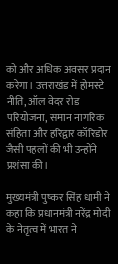को और अधिक अवसर प्रदान करेगा। उत्तराखंड में होमस्टे नीति, ऑल वेदर रोड परियोजना, समान नागरिक संहिता और हरिद्वार कॉरिडोर जैसी पहलों की भी उन्होंने प्रशंसा की।

मुख्यमंत्री पुष्कर सिंह धामी ने कहा कि प्रधानमंत्री नरेंद्र मोदी के नेतृत्व में भारत ने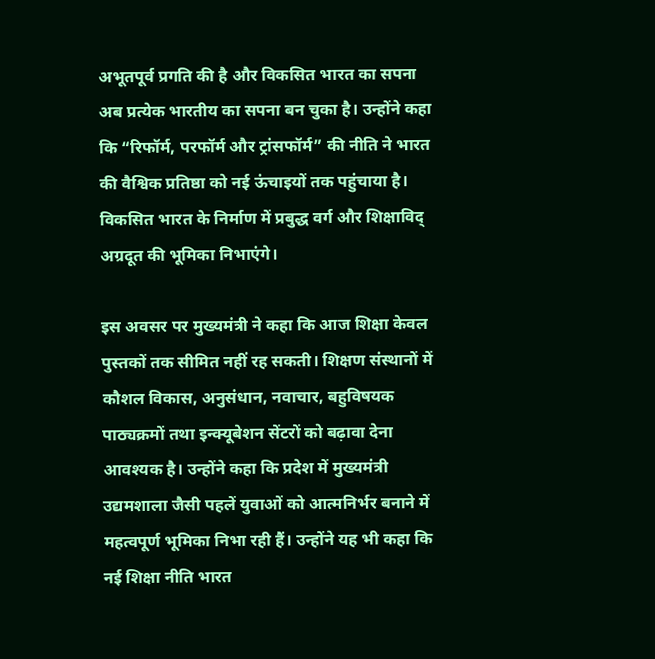अभूतपूर्व प्रगति की है और विकसित भारत का सपना अब प्रत्येक भारतीय का सपना बन चुका है। उन्होंने कहा कि “रिफॉर्म, परफॉर्म और ट्रांसफॉर्म” की नीति ने भारत की वैश्विक प्रतिष्ठा को नई ऊंचाइयों तक पहुंचाया है। विकसित भारत के निर्माण में प्रबुद्ध वर्ग और शिक्षाविद् अग्रदूत की भूमिका निभाएंगे।

इस अवसर पर मुख्यमंत्री ने कहा कि आज शिक्षा केवल पुस्तकों तक सीमित नहीं रह सकती। शिक्षण संस्थानों में कौशल विकास, अनुसंधान, नवाचार, बहुविषयक पाठ्यक्रमों तथा इन्क्यूबेशन सेंटरों को बढ़ावा देना आवश्यक है। उन्होंने कहा कि प्रदेश में मुख्यमंत्री उद्यमशाला जैसी पहलें युवाओं को आत्मनिर्भर बनाने में महत्वपूर्ण भूमिका निभा रही हैं। उन्होंने यह भी कहा कि नई शिक्षा नीति भारत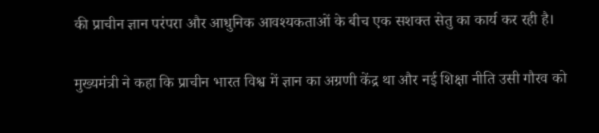की प्राचीन ज्ञान परंपरा और आधुनिक आवश्यकताओं के बीच एक सशक्त सेतु का कार्य कर रही है।

मुख्यमंत्री ने कहा कि प्राचीन भारत विश्व में ज्ञान का अग्रणी केंद्र था और नई शिक्षा नीति उसी गौरव को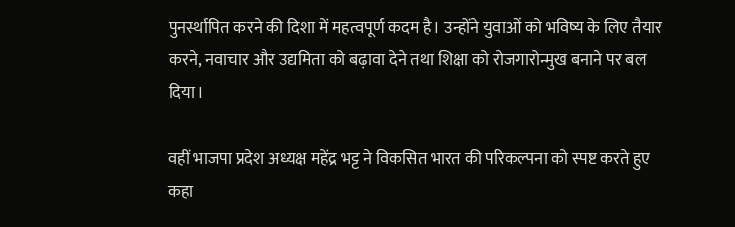पुनर्स्थापित करने की दिशा में महत्वपूर्ण कदम है। उन्होंने युवाओं को भविष्य के लिए तैयार करने, नवाचार और उद्यमिता को बढ़ावा देने तथा शिक्षा को रोजगारोन्मुख बनाने पर बल दिया।

वहीं भाजपा प्रदेश अध्यक्ष महेंद्र भट्ट ने विकसित भारत की परिकल्पना को स्पष्ट करते हुए कहा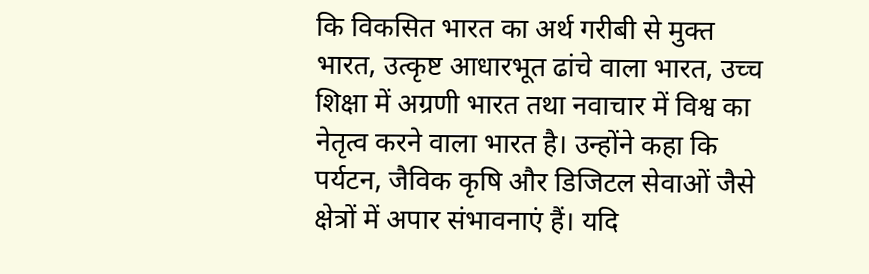कि विकसित भारत का अर्थ गरीबी से मुक्त भारत, उत्कृष्ट आधारभूत ढांचे वाला भारत, उच्च शिक्षा में अग्रणी भारत तथा नवाचार में विश्व का नेतृत्व करने वाला भारत है। उन्होंने कहा कि पर्यटन, जैविक कृषि और डिजिटल सेवाओं जैसे क्षेत्रों में अपार संभावनाएं हैं। यदि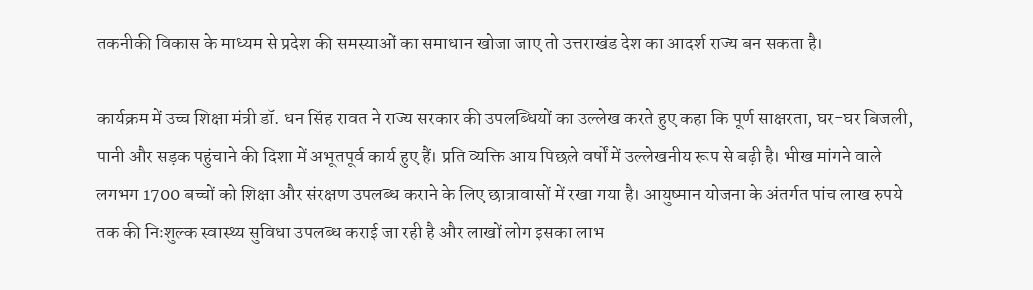तकनीकी विकास के माध्यम से प्रदेश की समस्याओं का समाधान खोजा जाए तो उत्तराखंड देश का आदर्श राज्य बन सकता है।

कार्यक्रम में उच्च शिक्षा मंत्री डॉ. धन सिंह रावत ने राज्य सरकार की उपलब्धियों का उल्लेख करते हुए कहा कि पूर्ण साक्षरता, घर-घर बिजली, पानी और सड़क पहुंचाने की दिशा में अभूतपूर्व कार्य हुए हैं। प्रति व्यक्ति आय पिछले वर्षों में उल्लेखनीय रूप से बढ़ी है। भीख मांगने वाले लगभग 1700 बच्चों को शिक्षा और संरक्षण उपलब्ध कराने के लिए छात्रावासों में रखा गया है। आयुष्मान योजना के अंतर्गत पांच लाख रुपये तक की निःशुल्क स्वास्थ्य सुविधा उपलब्ध कराई जा रही है और लाखों लोग इसका लाभ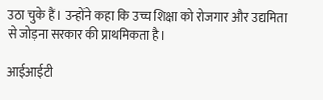उठा चुके हैं। उन्होंने कहा कि उच्च शिक्षा को रोजगार और उद्यमिता से जोड़ना सरकार की प्राथमिकता है।

आईआईटी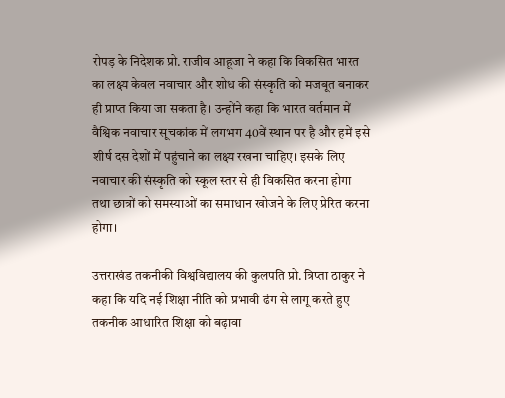रोपड़ के निदेशक प्रो. राजीव आहूजा ने कहा कि विकसित भारत का लक्ष्य केवल नवाचार और शोध की संस्कृति को मजबूत बनाकर ही प्राप्त किया जा सकता है। उन्होंने कहा कि भारत वर्तमान में वैश्विक नवाचार सूचकांक में लगभग 40वें स्थान पर है और हमें इसे शीर्ष दस देशों में पहुंचाने का लक्ष्य रखना चाहिए। इसके लिए नवाचार की संस्कृति को स्कूल स्तर से ही विकसित करना होगा तथा छात्रों को समस्याओं का समाधान खोजने के लिए प्रेरित करना होगा।

उत्तराखंड तकनीकी विश्वविद्यालय की कुलपति प्रो. त्रिप्ता ठाकुर ने कहा कि यदि नई शिक्षा नीति को प्रभावी ढंग से लागू करते हुए तकनीक आधारित शिक्षा को बढ़ावा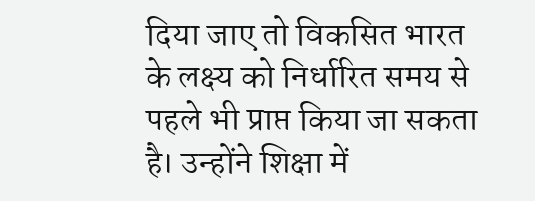दिया जाए तो विकसित भारत के लक्ष्य को निर्धारित समय से पहले भी प्राप्त किया जा सकता है। उन्होंने शिक्षा में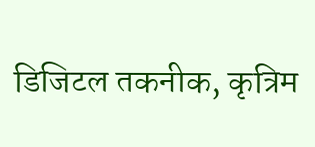डिजिटल तकनीक, कृत्रिम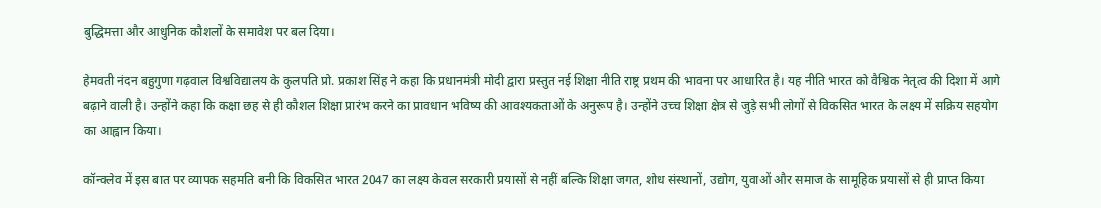बुद्धिमत्ता और आधुनिक कौशलों के समावेश पर बल दिया।

हेमवती नंदन बहुगुणा गढ़वाल विश्वविद्यालय के कुलपति प्रो. प्रकाश सिंह ने कहा कि प्रधानमंत्री मोदी द्वारा प्रस्तुत नई शिक्षा नीति राष्ट्र प्रथम की भावना पर आधारित है। यह नीति भारत को वैश्विक नेतृत्व की दिशा में आगे बढ़ाने वाली है। उन्होंने कहा कि कक्षा छह से ही कौशल शिक्षा प्रारंभ करने का प्रावधान भविष्य की आवश्यकताओं के अनुरूप है। उन्होंने उच्च शिक्षा क्षेत्र से जुड़े सभी लोगों से विकसित भारत के लक्ष्य में सक्रिय सहयोग का आह्वान किया।

कॉन्क्लेव में इस बात पर व्यापक सहमति बनी कि विकसित भारत 2047 का लक्ष्य केवल सरकारी प्रयासों से नहीं बल्कि शिक्षा जगत, शोध संस्थानों, उद्योग, युवाओं और समाज के सामूहिक प्रयासों से ही प्राप्त किया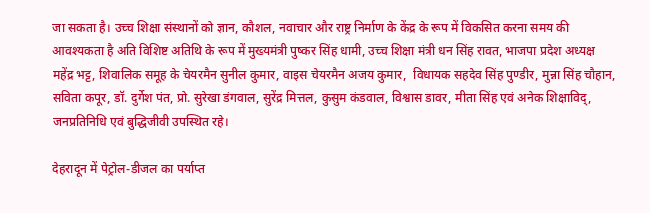जा सकता है। उच्च शिक्षा संस्थानों को ज्ञान, कौशल, नवाचार और राष्ट्र निर्माण के केंद्र के रूप में विकसित करना समय की आवश्यकता है अति विशिष्ट अतिथि के रूप में मुख्यमंत्री पुष्कर सिंह धामी, उच्च शिक्षा मंत्री धन सिंह रावत, भाजपा प्रदेश अध्यक्ष महेंद्र भट्ट, शिवालिक समूह के चेयरमैन सुनील कुमार, वाइस चेयरमैन अजय कुमार,  विधायक सहदेव सिंह पुण्डीर, मुन्ना सिंह चौहान, सविता कपूर, डॉ. दुर्गेश पंत, प्रो. सुरेखा डंगवाल, सुरेंद्र मित्तल, कुसुम कंडवाल, विश्वास डावर, मीता सिंह एवं अनेक शिक्षाविद्, जनप्रतिनिधि एवं बुद्धिजीवी उपस्थित रहे।

देहरादून में पेट्रोल-डीजल का पर्याप्त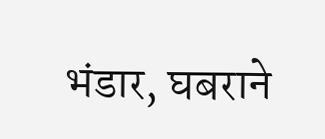भंडार, घबराने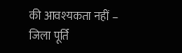की आवश्यकता नहीं – जिला पूर्ति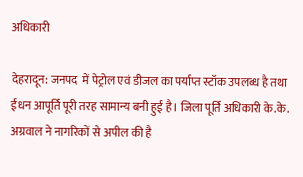अधिकारी

देहरादून: जनपद  में पेट्रोल एवं डीजल का पर्याप्त स्टॉक उपलब्ध है तथा ईंधन आपूर्ति पूरी तरह सामान्य बनी हुई है। जिला पूर्ति अधिकारी के.के. अग्रवाल ने नागरिकों से अपील की है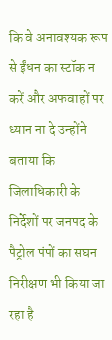कि वे अनावश्यक रूप से ईंधन का स्टॉक न करें और अफवाहों पर ध्यान ना दे उन्होंने बताया कि जिलाधिकारी के निर्देशों पर जनपद के पैट्रोल पंपों का सघन निरीक्षण भी किया जा रहा है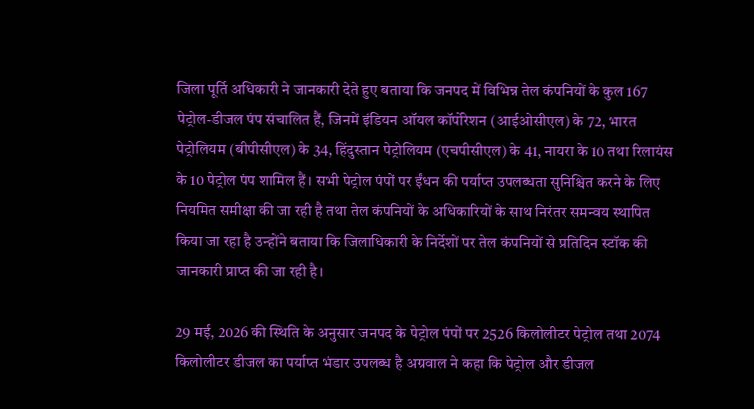जिला पूर्ति अधिकारी ने जानकारी देते हुए बताया कि जनपद में विभिन्न तेल कंपनियों के कुल 167 पेट्रोल-डीजल पंप संचालित हैं, जिनमें इंडियन ऑयल कॉर्पोरेशन (आईओसीएल) के 72, भारत पेट्रोलियम (बीपीसीएल) के 34, हिंदुस्तान पेट्रोलियम (एचपीसीएल) के 41, नायरा के 10 तथा रिलायंस के 10 पेट्रोल पंप शामिल हैं। सभी पेट्रोल पंपों पर ईंधन की पर्याप्त उपलब्धता सुनिश्चित करने के लिए नियमित समीक्षा की जा रही है तथा तेल कंपनियों के अधिकारियों के साथ निरंतर समन्वय स्थापित किया जा रहा है उन्होंने बताया कि जिलाधिकारी के निर्देशों पर तेल कंपनियों से प्रतिदिन स्टॉक की जानकारी प्राप्त की जा रही है।

29 मई, 2026 की स्थिति के अनुसार जनपद के पेट्रोल पंपों पर 2526 किलोलीटर पेट्रोल तथा 2074 किलोलीटर डीजल का पर्याप्त भंडार उपलब्ध है अग्रवाल ने कहा कि पेट्रोल और डीजल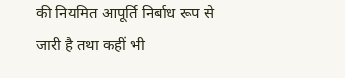की नियमित आपूर्ति निर्बाध रूप से जारी है तथा कहीं भी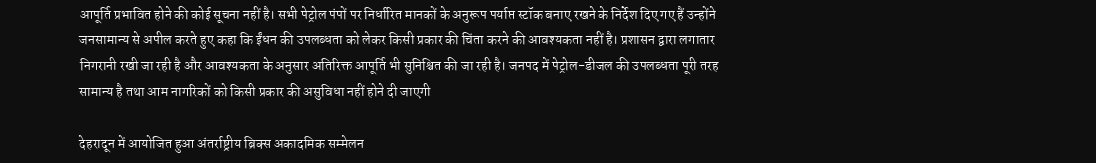आपूर्ति प्रभावित होने की कोई सूचना नहीं है। सभी पेट्रोल पंपों पर निर्धारित मानकों के अनुरूप पर्याप्त स्टॉक बनाए रखने के निर्देश दिए गए हैं उन्होंने जनसामान्य से अपील करते हुए कहा कि ईंधन की उपलब्धता को लेकर किसी प्रकार की चिंता करने की आवश्यकता नहीं है। प्रशासन द्वारा लगातार निगरानी रखी जा रही है और आवश्यकता के अनुसार अतिरिक्त आपूर्ति भी सुनिश्चित की जा रही है। जनपद में पेट्रोल-डीजल की उपलब्धता पूरी तरह सामान्य है तथा आम नागरिकों को किसी प्रकार की असुविधा नहीं होने दी जाएगी

देहरादून में आयोजित हुआ अंतर्राष्ट्रीय ब्रिक्स अकादमिक सम्मेलन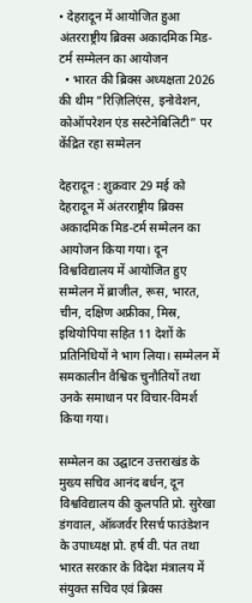• देहरादून में आयोजित हुआ अंतरराष्ट्रीय ब्रिक्स अकादमिक मिड-टर्म सम्मेलन का आयोजन
  • भारत की ब्रिक्स अध्यक्षता 2026 की थीम “रिज़िलिएंस, इनोवेशन, कोऑपरेशन एंड सस्टेनेबिलिटी” पर केंद्रित रहा सम्मेलन

देहरादून : शुक्रवार 29 मई को देहरादून में अंतरराष्ट्रीय ब्रिक्स अकादमिक मिड-टर्म सम्मेलन का आयोजन किया गया। दून विश्वविद्यालय में आयोजित हुए सम्मेलन में ब्राजील, रूस, भारत, चीन, दक्षिण अफ्रीका, मिस्र, इथियोपिया सहित 11 देशों के प्रतिनिधियों ने भाग लिया। सम्मेलन में समकालीन वैश्विक चुनौतियों तथा उनके समाधान पर विचार-विमर्श किया गया।

सम्मेलन का उद्घाटन उत्तराखंड के मुख्य सचिव आनंद बर्धन, दून विश्वविद्यालय की कुलपति प्रो. सुरेखा डंगवाल, ऑब्जर्वर रिसर्च फाउंडेशन के उपाध्यक्ष प्रो. हर्ष वी. पंत तथा भारत सरकार के विदेश मंत्रालय में संयुक्त सचिव एवं ब्रिक्स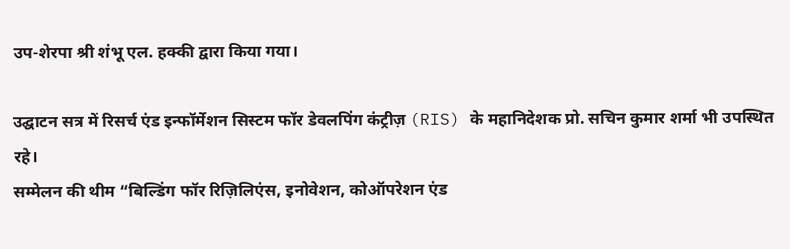उप-शेरपा श्री शंभू एल. हक्की द्वारा किया गया।

उद्घाटन सत्र में रिसर्च एंड इन्फॉर्मेशन सिस्टम फॉर डेवलपिंग कंट्रीज़ (RIS) के महानिदेशक प्रो. सचिन कुमार शर्मा भी उपस्थित रहे।
सम्मेलन की थीम “बिल्डिंग फॉर रिज़िलिएंस, इनोवेशन, कोऑपरेशन एंड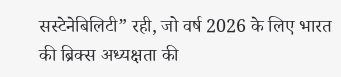सस्टेनेबिलिटी” रही, जो वर्ष 2026 के लिए भारत की ब्रिक्स अध्यक्षता की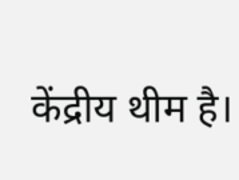केंद्रीय थीम है।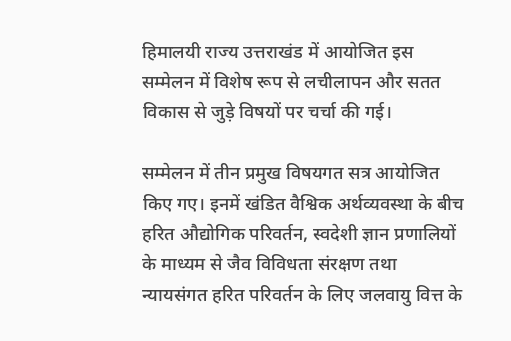हिमालयी राज्य उत्तराखंड में आयोजित इस सम्मेलन में विशेष रूप से लचीलापन और सतत विकास से जुड़े विषयों पर चर्चा की गई।

सम्मेलन में तीन प्रमुख विषयगत सत्र आयोजित किए गए। इनमें खंडित वैश्विक अर्थव्यवस्था के बीच हरित औद्योगिक परिवर्तन, स्वदेशी ज्ञान प्रणालियों के माध्यम से जैव विविधता संरक्षण तथा न्यायसंगत हरित परिवर्तन के लिए जलवायु वित्त के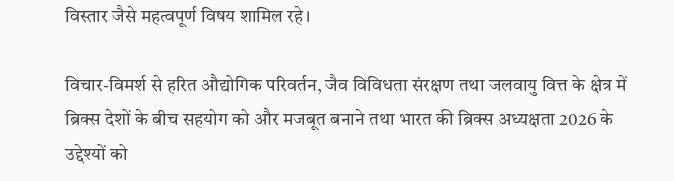विस्तार जैसे महत्वपूर्ण विषय शामिल रहे।

विचार-विमर्श से हरित औद्योगिक परिवर्तन, जैव विविधता संरक्षण तथा जलवायु वित्त के क्षेत्र में ब्रिक्स देशों के बीच सहयोग को और मजबूत बनाने तथा भारत की ब्रिक्स अध्यक्षता 2026 के उद्देश्यों को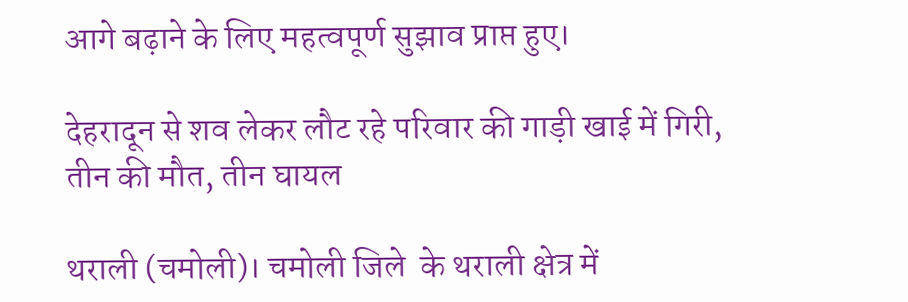आगे बढ़ाने के लिए महत्वपूर्ण सुझाव प्राप्त हुए।

देहरादून से शव लेकर लौट रहे परिवार की गाड़ी खाई में गिरी, तीन की मौत, तीन घायल

थराली (चमोली)। चमोली जिले  के थराली क्षेत्र में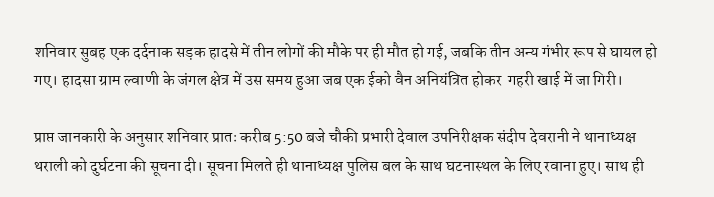शनिवार सुबह एक दर्दनाक सड़क हादसे में तीन लोगों की मौके पर ही मौत हो गई, जबकि तीन अन्य गंभीर रूप से घायल हो गए। हादसा ग्राम ल्वाणी के जंगल क्षेत्र में उस समय हुआ जब एक ईको वैन अनियंत्रित होकर  गहरी खाई में जा गिरी।

प्राप्त जानकारी के अनुसार शनिवार प्रातः करीब 5:50 बजे चौकी प्रभारी देवाल उपनिरीक्षक संदीप देवरानी ने थानाध्यक्ष थराली को दुर्घटना की सूचना दी। सूचना मिलते ही थानाध्यक्ष पुलिस बल के साथ घटनास्थल के लिए रवाना हुए। साथ ही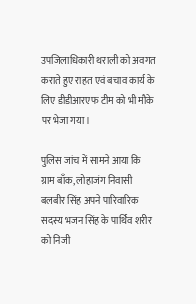उपजिलाधिकारी थराली को अवगत कराते हुए राहत एवं बचाव कार्य के लिए डीडीआरएफ टीम को भी मौके पर भेजा गया।

पुलिस जांच में सामने आया कि ग्राम बाँक, लोहाजंग निवासी बलबीर सिंह अपने पारिवारिक सदस्य भजन सिंह के पार्थिव शरीर को निजी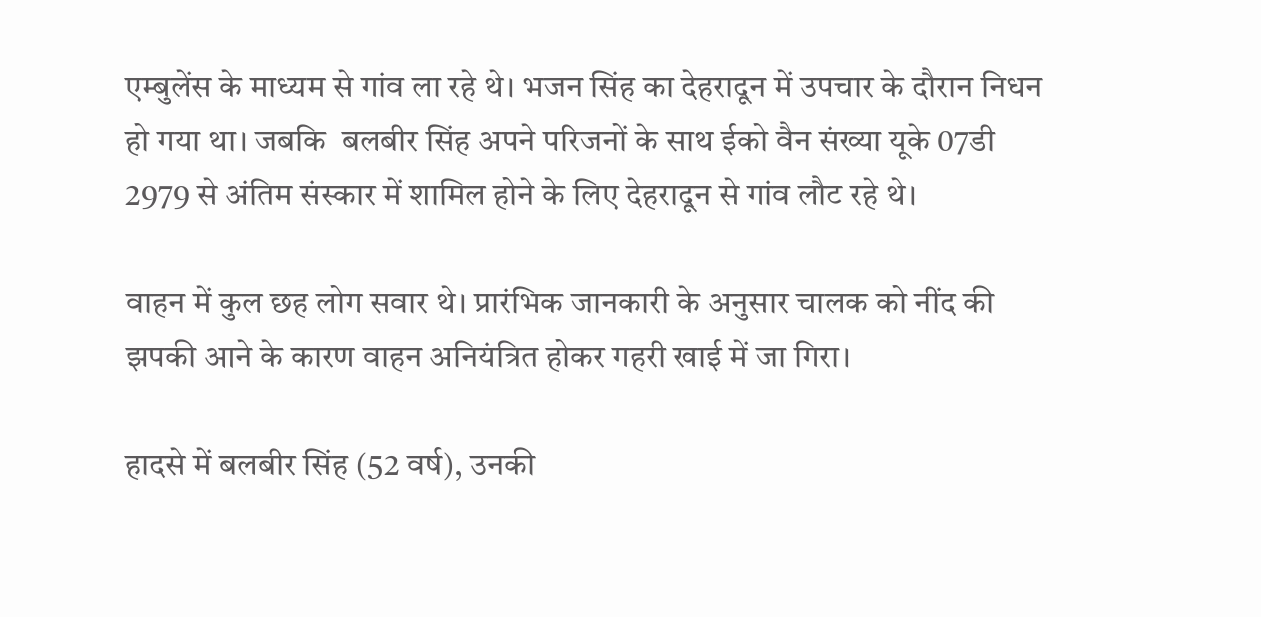एम्बुलेंस के माध्यम से गांव ला रहे थे। भजन सिंह का देहरादून में उपचार के दौरान निधन हो गया था। जबकि  बलबीर सिंह अपने परिजनों के साथ ईको वैन संख्या यूके 07डी 2979 से अंतिम संस्कार में शामिल होने के लिए देहरादून से गांव लौट रहे थे।

वाहन में कुल छह लोग सवार थे। प्रारंभिक जानकारी के अनुसार चालक को नींद की झपकी आने के कारण वाहन अनियंत्रित होकर गहरी खाई में जा गिरा।

हादसे में बलबीर सिंह (52 वर्ष), उनकी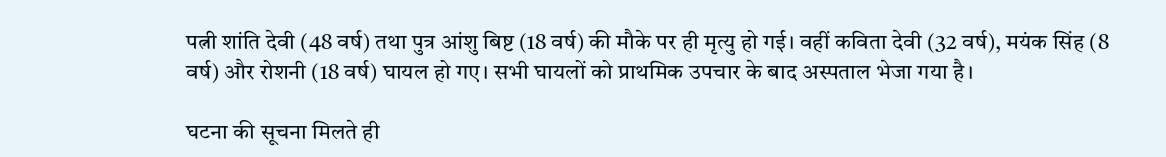पत्नी शांति देवी (48 वर्ष) तथा पुत्र आंशु बिष्ट (18 वर्ष) की मौके पर ही मृत्यु हो गई। वहीं कविता देवी (32 वर्ष), मयंक सिंह (8 वर्ष) और रोशनी (18 वर्ष) घायल हो गए। सभी घायलों को प्राथमिक उपचार के बाद अस्पताल भेजा गया है।

घटना की सूचना मिलते ही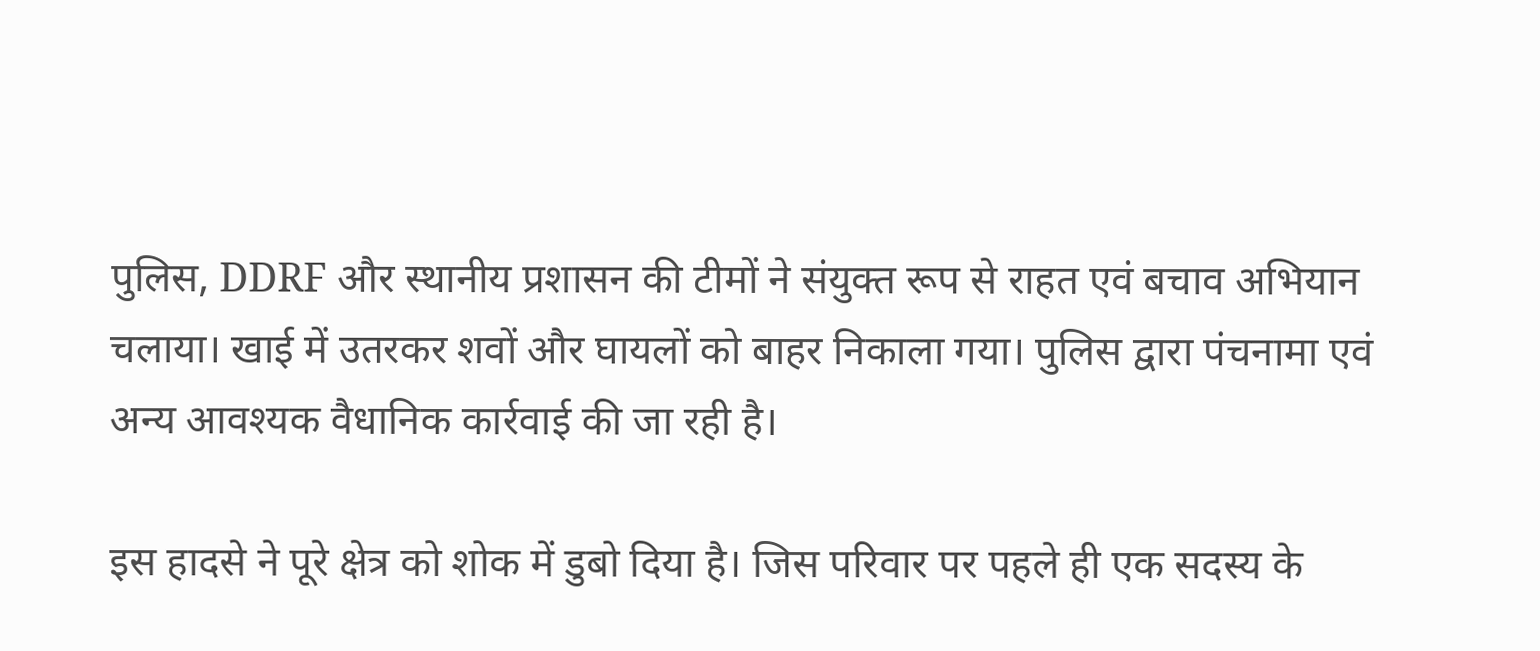पुलिस, DDRF और स्थानीय प्रशासन की टीमों ने संयुक्त रूप से राहत एवं बचाव अभियान चलाया। खाई में उतरकर शवों और घायलों को बाहर निकाला गया। पुलिस द्वारा पंचनामा एवं अन्य आवश्यक वैधानिक कार्रवाई की जा रही है।

इस हादसे ने पूरे क्षेत्र को शोक में डुबो दिया है। जिस परिवार पर पहले ही एक सदस्य के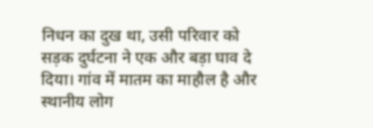निधन का दुख था, उसी परिवार को सड़क दुर्घटना ने एक और बड़ा घाव दे दिया। गांव में मातम का माहौल है और स्थानीय लोग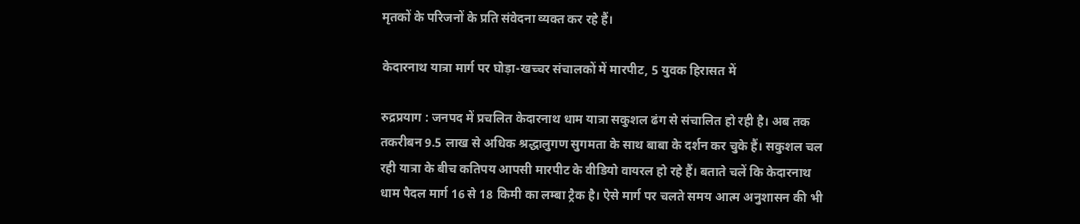मृतकों के परिजनों के प्रति संवेदना व्यक्त कर रहे हैं।

केदारनाथ यात्रा मार्ग पर घोड़ा-खच्चर संचालकों में मारपीट, 5 युवक हिरासत में

रुद्रप्रयाग : जनपद में प्रचलित केदारनाथ धाम यात्रा सकुशल ढंग से संचालित हो रही है। अब तक तकरीबन 9.5 लाख से अधिक श्रद्धालुगण सुगमता के साथ बाबा के दर्शन कर चुके हैं। सकुशल चल रही यात्रा के बीच कतिपय आपसी मारपीट के वीडियो वायरल हो रहे हैं। बताते चलें कि केदारनाथ धाम पैदल मार्ग 16 से 18 किमी का लम्बा ट्रैक है। ऐसे मार्ग पर चलते समय आत्म अनुशासन की भी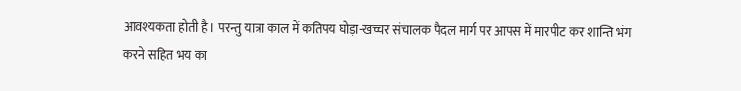आवश्यकता होती है। परन्तु यात्रा काल में कतिपय घोड़ा-खच्चर संचालक पैदल मार्ग पर आपस में मारपीट कर शान्ति भंग करने सहित भय का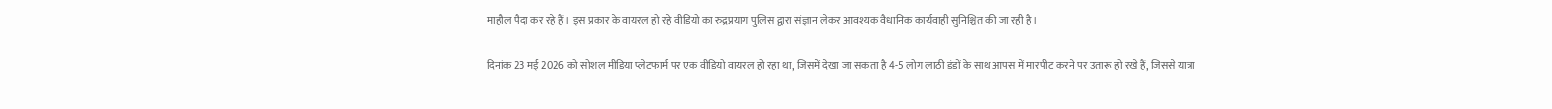माहौल पैदा कर रहे हैं। इस प्रकार के वायरल हो रहे वीडियो का रुद्रप्रयाग पुलिस द्वारा संज्ञान लेकर आवश्यक वैधानिक कार्यवाही सुनिश्चित की जा रही है।

दिनांक 23 मई 2026 को सोशल मीडिया प्लेटफार्म पर एक वीडियो वायरल हो रहा था, जिसमें देखा जा सकता है 4-5 लोग लाठी डंडों के साथ आपस में मारपीट करने पर उतारू हो रखे हैं, जिससे यात्रा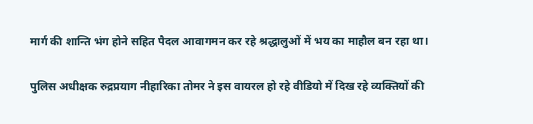मार्ग की शान्ति भंग होने सहित पैदल आवागमन कर रहे श्रद्धालुओं में भय का माहौल बन रहा था।

पुलिस अधीक्षक रुद्रप्रयाग नीहारिका तोमर ने इस वायरल हो रहे वीडियो में दिख रहे व्यक्तियों की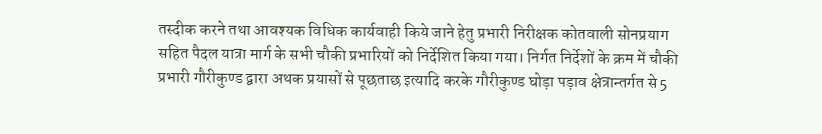तस्दीक करने तथा आवश्यक विधिक कार्यवाही किये जाने हेतु प्रभारी निरीक्षक कोतवाली सोनप्रयाग सहित पैदल यात्रा मार्ग के सभी चौकी प्रभारियों को निर्देशित किया गया। निर्गत निर्देशों के क्रम में चौकी प्रभारी गौरीकुण्ड द्वारा अथक प्रयासों से पूछताछ इत्यादि करके गौरीकुण्ड घोड़ा पड़ाव क्षेत्रान्तर्गत से 5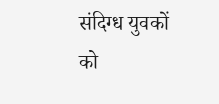संदिग्ध युवकों को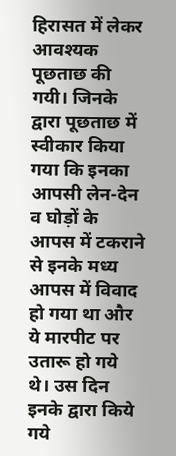हिरासत में लेकर आवश्यक पूछताछ की गयी। जिनके द्वारा पूछताछ में स्वीकार किया गया कि इनका आपसी लेन-देन व घोड़ों के आपस में टकराने से इनके मध्य आपस में विवाद हो गया था और ये मारपीट पर उतारू हो गये थे। उस दिन इनके द्वारा किये गये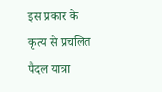इस प्रकार के कृत्य से प्रचलित पैदल यात्रा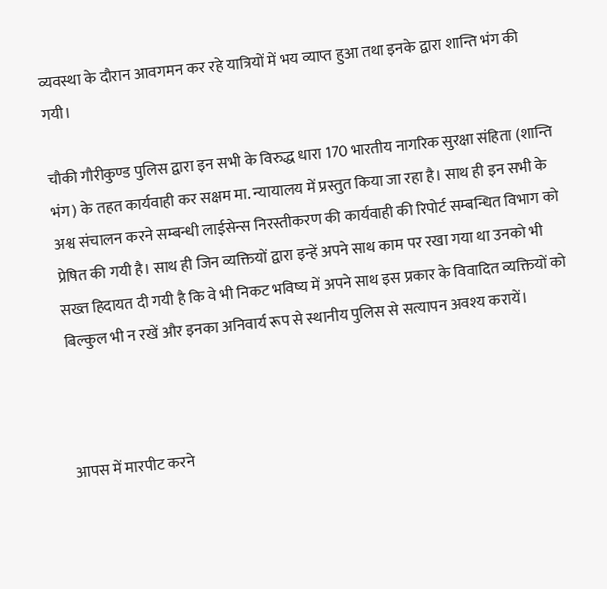व्यवस्था के दौरान आवगमन कर रहे यात्रियों में भय व्याप्त हुआ तथा इनके द्वारा शान्ति भंग की गयी।

चौकी गौरीकुण्ड पुलिस द्वारा इन सभी के विरुद्ध धारा 170 भारतीय नागरिक सुरक्षा संहिता (शान्ति भंग) के तहत कार्यवाही कर सक्षम मा. न्यायालय में प्रस्तुत किया जा रहा है। साथ ही इन सभी के अश्व संचालन करने सम्बन्धी लाईसेन्स निरस्तीकरण की कार्यवाही की रिपोर्ट सम्बन्धित विभाग को प्रेषित की गयी है। साथ ही जिन व्यक्तियों द्वारा इन्हें अपने साथ काम पर रखा गया था उनको भी सख्त हिदायत दी गयी है कि वे भी निकट भविष्य में अपने साथ इस प्रकार के विवादित व्यक्तियों को बिल्कुल भी न रखें और इनका अनिवार्य रूप से स्थानीय पुलिस से सत्यापन अवश्य करायें।



आपस में मारपीट करने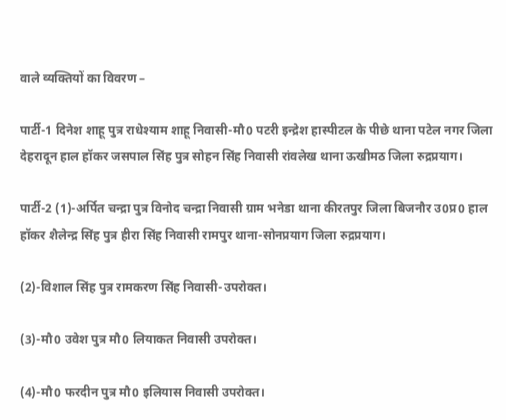वाले व्यक्तियों का विवरण –

पार्टी-1 दिनेश शाहू पुत्र राधेश्याम शाहू निवासी-मौ0 पटरी इन्द्रेश हास्पीटल के पीछे थाना पटेल नगर जिला देहरादून हाल हॉकर जसपाल सिंह पुत्र सोहन सिंह निवासी रांवलेख थाना ऊखीमठ जिला रुद्रप्रयाग।

पार्टी-2 (1)-अर्पित चन्द्रा पुत्र विनोद चन्द्रा निवासी ग्राम भनेडा थाना कीरतपुर जिला बिजनौर उ0प्र0 हाल हॉकर शैलेन्द्र सिंह पुत्र हीरा सिंह निवासी रामपुर थाना-सोनप्रयाग जिला रुद्रप्रयाग।

(2)-विशाल सिंह पुत्र रामकरण सिंह निवासी-उपरोक्त।

(3)-मौ0 उवेश पुत्र मौ0 लियाकत निवासी उपरोक्त।

(4)-मौ0 फरदीन पुत्र मौ0 इलियास निवासी उपरोक्त।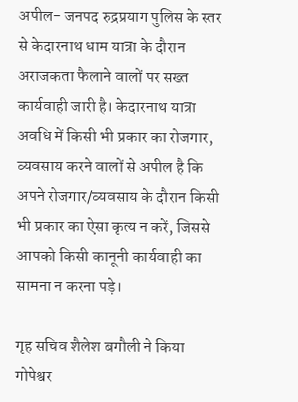अपील- जनपद रुद्रप्रयाग पुलिस के स्तर से केदारनाथ धाम यात्रा के दौरान अराजकता फैलाने वालों पर सख्त कार्यवाही जारी है। केदारनाथ यात्रा अवधि में किसी भी प्रकार का रोजगार, व्यवसाय करने वालों से अपील है कि अपने रोजगार/व्यवसाय के दौरान किसी भी प्रकार का ऐसा कृत्य न करें, जिससे आपको किसी कानूनी कार्यवाही का सामना न करना पड़े।

गृह सचिव शैलेश बगौली ने किया गोपेश्वर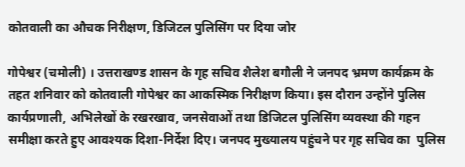कोतवाली का औचक निरीक्षण, डिजिटल पुलिसिंग पर दिया जोर

गोपेश्वर (चमोली) । उत्तराखण्ड शासन के गृह सचिव शैलेश बगौली ने जनपद भ्रमण कार्यक्रम के तहत शनिवार को कोतवाली गोपेश्वर का आकस्मिक निरीक्षण किया। इस दौरान उन्होंने पुलिस कार्यप्रणाली, अभिलेखों के रखरखाव, जनसेवाओं तथा डिजिटल पुलिसिंग व्यवस्था की गहन समीक्षा करते हुए आवश्यक दिशा-निर्देश दिए। जनपद मुख्यालय पहुंचने पर गृह सचिव का  पुलिस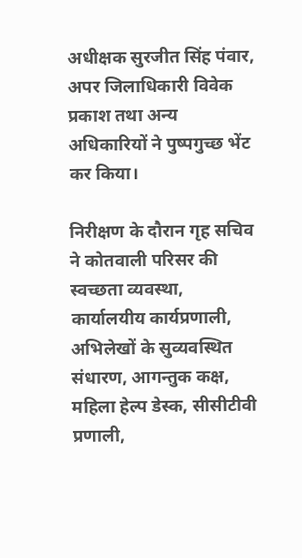अधीक्षक सुरजीत सिंह पंवार, अपर जिलाधिकारी विवेक प्रकाश तथा अन्य अधिकारियों ने पुष्पगुच्छ भेंट कर किया।

निरीक्षण के दौरान गृह सचिव ने कोतवाली परिसर की स्वच्छता व्यवस्था, कार्यालयीय कार्यप्रणाली, अभिलेखों के सुव्यवस्थित संधारण, आगन्तुक कक्ष, महिला हेल्प डेस्क, सीसीटीवी प्रणाली,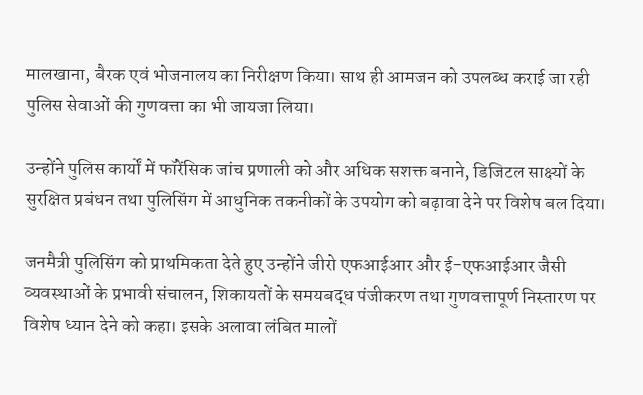मालखाना, बैरक एवं भोजनालय का निरीक्षण किया। साथ ही आमजन को उपलब्ध कराई जा रही पुलिस सेवाओं की गुणवत्ता का भी जायजा लिया।

उन्होंने पुलिस कार्यों में फॉरेंसिक जांच प्रणाली को और अधिक सशक्त बनाने, डिजिटल साक्ष्यों के सुरक्षित प्रबंधन तथा पुलिसिंग में आधुनिक तकनीकों के उपयोग को बढ़ावा देने पर विशेष बल दिया।

जनमैत्री पुलिसिंग को प्राथमिकता देते हुए उन्होंने जीरो एफआईआर और ई-एफआईआर जैसी व्यवस्थाओं के प्रभावी संचालन, शिकायतों के समयबद्ध पंजीकरण तथा गुणवत्तापूर्ण निस्तारण पर विशेष ध्यान देने को कहा। इसके अलावा लंबित मालों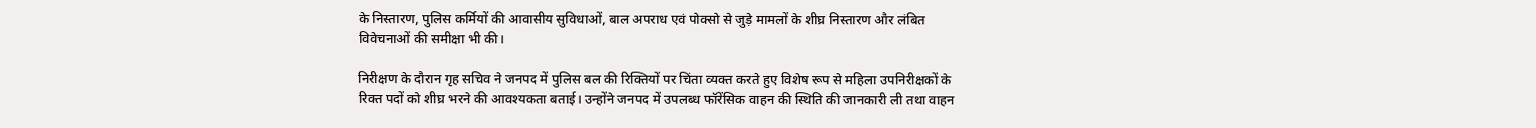के निस्तारण, पुलिस कर्मियों की आवासीय सुविधाओं, बाल अपराध एवं पोक्सो से जुड़े मामलों के शीघ्र निस्तारण और लंबित विवेचनाओं की समीक्षा भी की।

निरीक्षण के दौरान गृह सचिव ने जनपद में पुलिस बल की रिक्तियों पर चिंता व्यक्त करते हुए विशेष रूप से महिला उपनिरीक्षकों के रिक्त पदों को शीघ्र भरने की आवश्यकता बताई। उन्होंने जनपद में उपलब्ध फॉरेंसिक वाहन की स्थिति की जानकारी ली तथा वाहन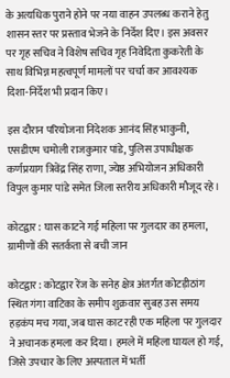के अत्यधिक पुराने होने पर नया वाहन उपलब्ध कराने हेतु शासन स्तर पर प्रस्ताव भेजने के निर्देश दिए। इस अवसर पर गृह सचिव ने विशेष सचिव गृह निवेदिता कुकरेती के साथ विभिन्न महत्वपूर्ण मामलों पर चर्चा कर आवश्यक दिशा-निर्देश भी प्रदान किए।

इस दौरान परियोजना निदेशक आनंद सिंह भाकुनी, एसडीएम चमोली राजकुमार पांडे, पुलिस उपाधीक्षक कर्णप्रयाग त्रिवेंद्र सिंह राणा, ज्येष्ठ अभियोजन अधिकारी विपुल कुमार पांडे समेत जिला स्तरीय अधिकारी मौजूद रहे।

कोटद्वार : घास काटने गई महिला पर गुलदार का हमला, ग्रामीणों की सतर्कता से बची जान

कोटद्वार : कोटद्वार रेंज के सनेह क्षेत्र अंतर्गत कोटड़ीठांग स्थित गंगा वाटिका के समीप शुक्रवार सुबह उस समय हड़कंप मच गया, जब घास काट रही एक महिला पर गुलदार ने अचानक हमला कर दिया। हमले में महिला घायल हो गई, जिसे उपचार के लिए अस्पताल में भर्ती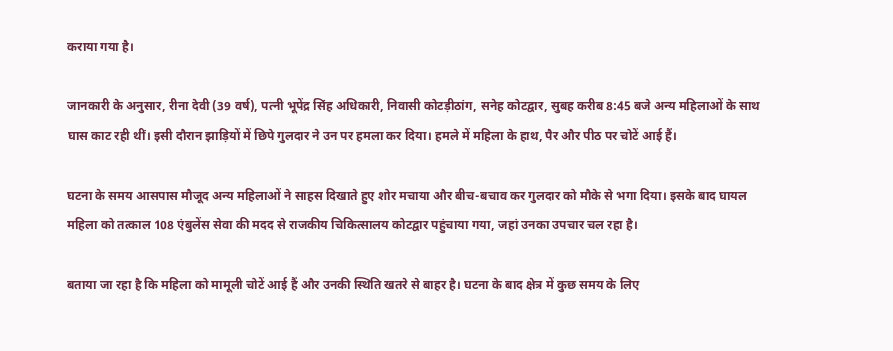कराया गया है।

जानकारी के अनुसार, रीना देवी (39 वर्ष), पत्नी भूपेंद्र सिंह अधिकारी, निवासी कोटड़ीठांग, सनेह कोटद्वार, सुबह करीब 8:45 बजे अन्य महिलाओं के साथ घास काट रही थीं। इसी दौरान झाड़ियों में छिपे गुलदार ने उन पर हमला कर दिया। हमले में महिला के हाथ, पैर और पीठ पर चोटें आई हैं।

घटना के समय आसपास मौजूद अन्य महिलाओं ने साहस दिखाते हुए शोर मचाया और बीच-बचाव कर गुलदार को मौके से भगा दिया। इसके बाद घायल महिला को तत्काल 108 एंबुलेंस सेवा की मदद से राजकीय चिकित्सालय कोटद्वार पहुंचाया गया, जहां उनका उपचार चल रहा है।

बताया जा रहा है कि महिला को मामूली चोटें आई हैं और उनकी स्थिति खतरे से बाहर है। घटना के बाद क्षेत्र में कुछ समय के लिए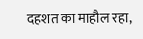दहशत का माहौल रहा,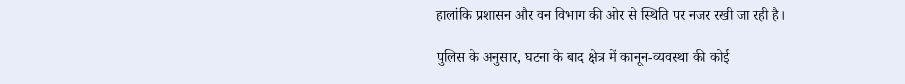हालांकि प्रशासन और वन विभाग की ओर से स्थिति पर नजर रखी जा रही है।

पुलिस के अनुसार, घटना के बाद क्षेत्र में कानून-व्यवस्था की कोई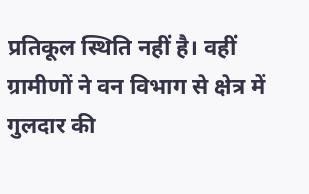प्रतिकूल स्थिति नहीं है। वहीं ग्रामीणों ने वन विभाग से क्षेत्र में गुलदार की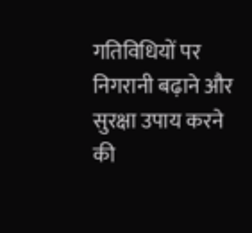गतिविधियों पर निगरानी बढ़ाने और सुरक्षा उपाय करने की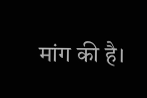मांग की है।